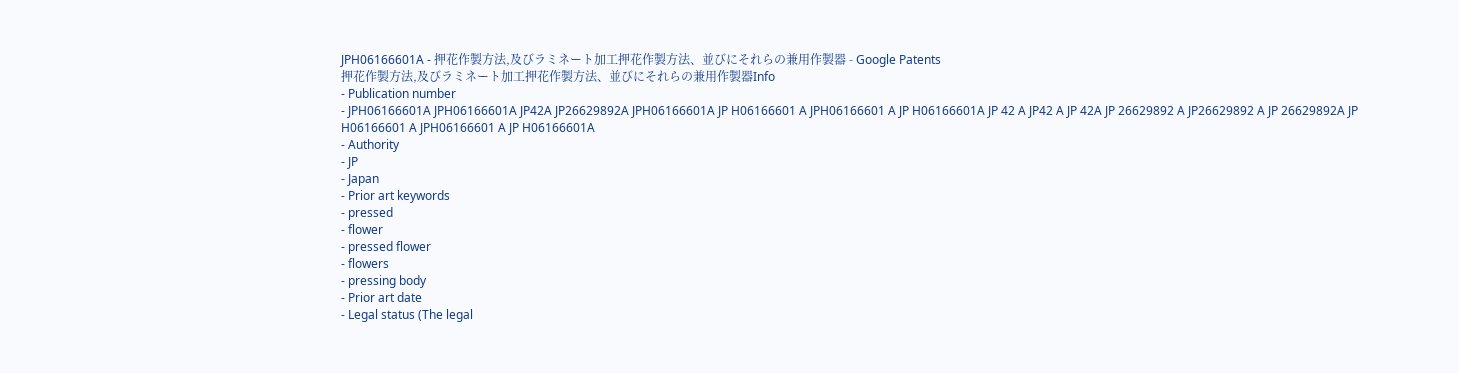JPH06166601A - 押花作製方法,及びラミネート加工押花作製方法、並びにそれらの兼用作製器 - Google Patents
押花作製方法,及びラミネート加工押花作製方法、並びにそれらの兼用作製器Info
- Publication number
- JPH06166601A JPH06166601A JP42A JP26629892A JPH06166601A JP H06166601 A JPH06166601 A JP H06166601A JP 42 A JP42 A JP 42A JP 26629892 A JP26629892 A JP 26629892A JP H06166601 A JPH06166601 A JP H06166601A
- Authority
- JP
- Japan
- Prior art keywords
- pressed
- flower
- pressed flower
- flowers
- pressing body
- Prior art date
- Legal status (The legal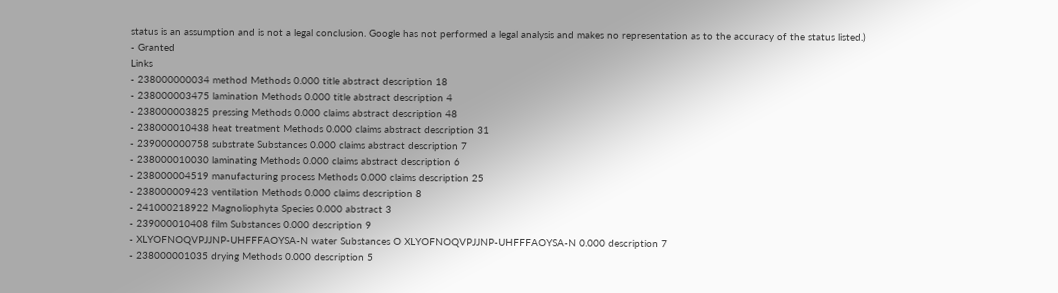status is an assumption and is not a legal conclusion. Google has not performed a legal analysis and makes no representation as to the accuracy of the status listed.)
- Granted
Links
- 238000000034 method Methods 0.000 title abstract description 18
- 238000003475 lamination Methods 0.000 title abstract description 4
- 238000003825 pressing Methods 0.000 claims abstract description 48
- 238000010438 heat treatment Methods 0.000 claims abstract description 31
- 239000000758 substrate Substances 0.000 claims abstract description 7
- 238000010030 laminating Methods 0.000 claims abstract description 6
- 238000004519 manufacturing process Methods 0.000 claims description 25
- 238000009423 ventilation Methods 0.000 claims description 8
- 241000218922 Magnoliophyta Species 0.000 abstract 3
- 239000010408 film Substances 0.000 description 9
- XLYOFNOQVPJJNP-UHFFFAOYSA-N water Substances O XLYOFNOQVPJJNP-UHFFFAOYSA-N 0.000 description 7
- 238000001035 drying Methods 0.000 description 5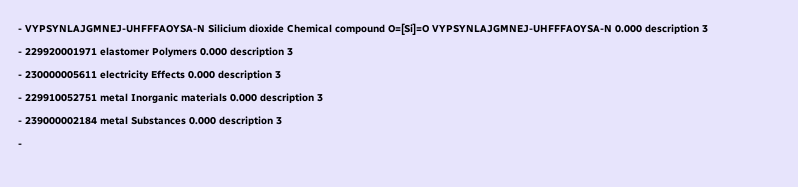- VYPSYNLAJGMNEJ-UHFFFAOYSA-N Silicium dioxide Chemical compound O=[Si]=O VYPSYNLAJGMNEJ-UHFFFAOYSA-N 0.000 description 3
- 229920001971 elastomer Polymers 0.000 description 3
- 230000005611 electricity Effects 0.000 description 3
- 229910052751 metal Inorganic materials 0.000 description 3
- 239000002184 metal Substances 0.000 description 3
-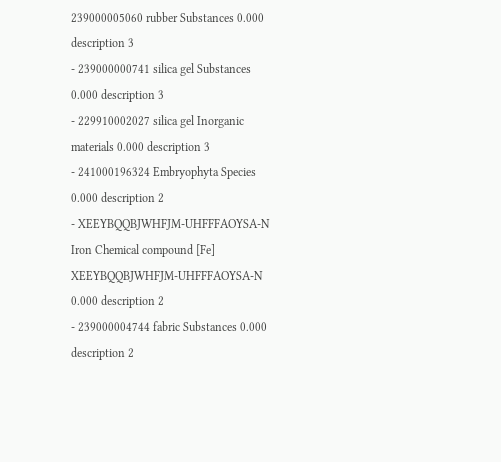239000005060 rubber Substances 0.000 description 3
- 239000000741 silica gel Substances 0.000 description 3
- 229910002027 silica gel Inorganic materials 0.000 description 3
- 241000196324 Embryophyta Species 0.000 description 2
- XEEYBQQBJWHFJM-UHFFFAOYSA-N Iron Chemical compound [Fe] XEEYBQQBJWHFJM-UHFFFAOYSA-N 0.000 description 2
- 239000004744 fabric Substances 0.000 description 2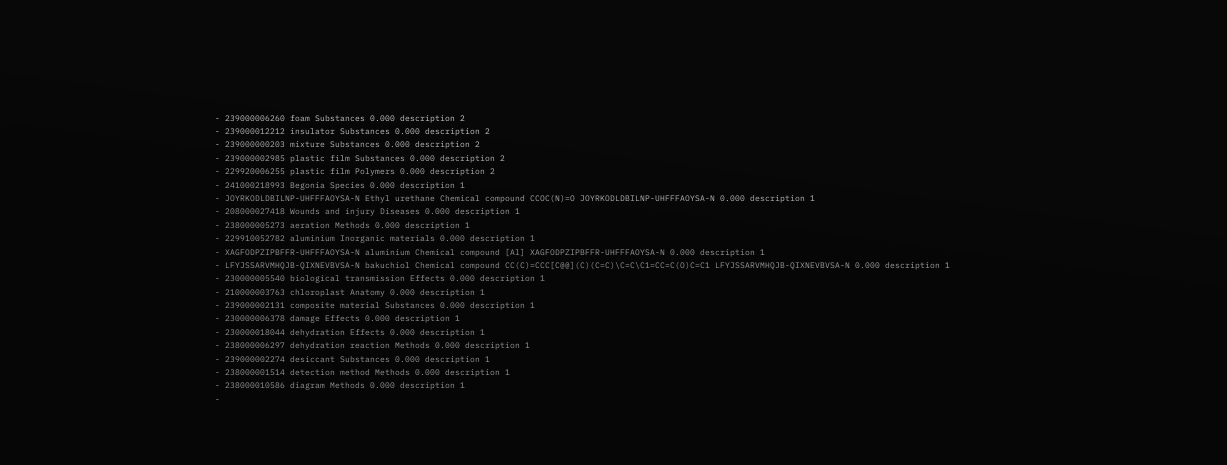- 239000006260 foam Substances 0.000 description 2
- 239000012212 insulator Substances 0.000 description 2
- 239000000203 mixture Substances 0.000 description 2
- 239000002985 plastic film Substances 0.000 description 2
- 229920006255 plastic film Polymers 0.000 description 2
- 241000218993 Begonia Species 0.000 description 1
- JOYRKODLDBILNP-UHFFFAOYSA-N Ethyl urethane Chemical compound CCOC(N)=O JOYRKODLDBILNP-UHFFFAOYSA-N 0.000 description 1
- 208000027418 Wounds and injury Diseases 0.000 description 1
- 238000005273 aeration Methods 0.000 description 1
- 229910052782 aluminium Inorganic materials 0.000 description 1
- XAGFODPZIPBFFR-UHFFFAOYSA-N aluminium Chemical compound [Al] XAGFODPZIPBFFR-UHFFFAOYSA-N 0.000 description 1
- LFYJSSARVMHQJB-QIXNEVBVSA-N bakuchiol Chemical compound CC(C)=CCC[C@@](C)(C=C)\C=C\C1=CC=C(O)C=C1 LFYJSSARVMHQJB-QIXNEVBVSA-N 0.000 description 1
- 230000005540 biological transmission Effects 0.000 description 1
- 210000003763 chloroplast Anatomy 0.000 description 1
- 239000002131 composite material Substances 0.000 description 1
- 230000006378 damage Effects 0.000 description 1
- 230000018044 dehydration Effects 0.000 description 1
- 238000006297 dehydration reaction Methods 0.000 description 1
- 239000002274 desiccant Substances 0.000 description 1
- 238000001514 detection method Methods 0.000 description 1
- 238000010586 diagram Methods 0.000 description 1
-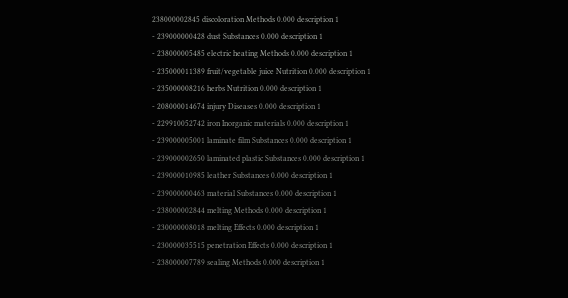238000002845 discoloration Methods 0.000 description 1
- 239000000428 dust Substances 0.000 description 1
- 238000005485 electric heating Methods 0.000 description 1
- 235000011389 fruit/vegetable juice Nutrition 0.000 description 1
- 235000008216 herbs Nutrition 0.000 description 1
- 208000014674 injury Diseases 0.000 description 1
- 229910052742 iron Inorganic materials 0.000 description 1
- 239000005001 laminate film Substances 0.000 description 1
- 239000002650 laminated plastic Substances 0.000 description 1
- 239000010985 leather Substances 0.000 description 1
- 239000000463 material Substances 0.000 description 1
- 238000002844 melting Methods 0.000 description 1
- 230000008018 melting Effects 0.000 description 1
- 230000035515 penetration Effects 0.000 description 1
- 238000007789 sealing Methods 0.000 description 1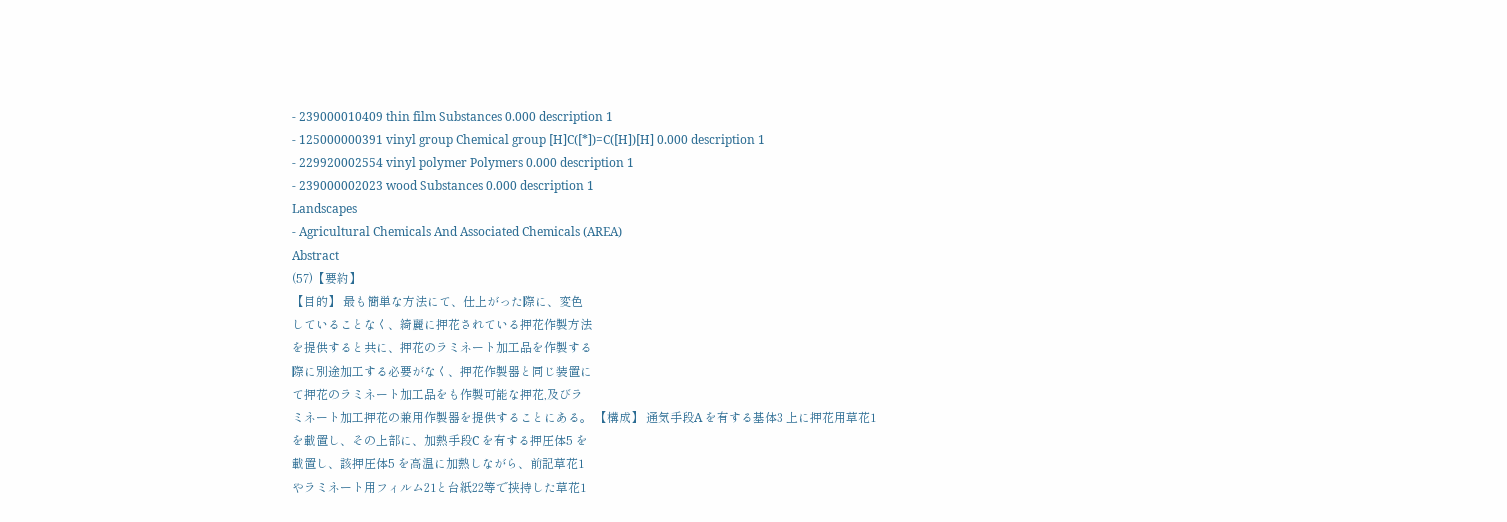- 239000010409 thin film Substances 0.000 description 1
- 125000000391 vinyl group Chemical group [H]C([*])=C([H])[H] 0.000 description 1
- 229920002554 vinyl polymer Polymers 0.000 description 1
- 239000002023 wood Substances 0.000 description 1
Landscapes
- Agricultural Chemicals And Associated Chemicals (AREA)
Abstract
(57)【要約】
【目的】 最も簡単な方法にて、仕上がった際に、変色
していることなく、綺麗に押花されている押花作製方法
を提供すると共に、押花のラミネート加工品を作製する
際に別途加工する必要がなく、押花作製器と同じ装置に
て押花のラミネート加工品をも作製可能な押花,及びラ
ミネート加工押花の兼用作製器を提供することにある。 【構成】 通気手段A を有する基体3 上に押花用草花1
を載置し、その上部に、加熱手段C を有する押圧体5 を
載置し、該押圧体5 を高温に加熱しながら、前記草花1
やラミネート用フィルム21と台紙22等で挟持した草花1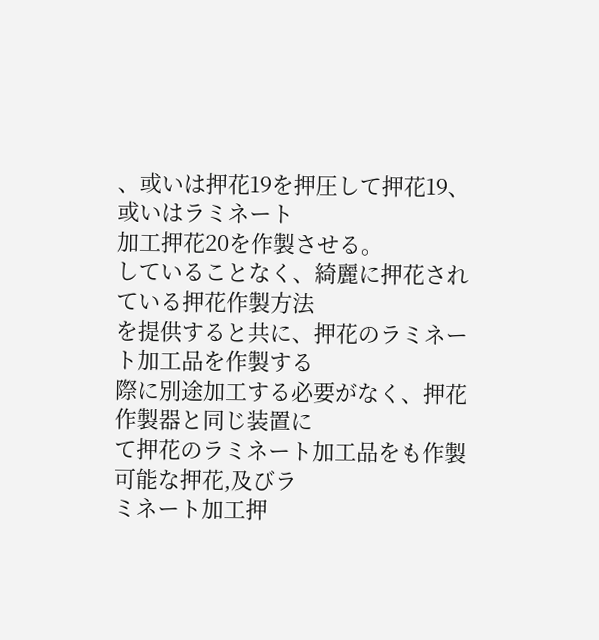、或いは押花19を押圧して押花19、或いはラミネート
加工押花20を作製させる。
していることなく、綺麗に押花されている押花作製方法
を提供すると共に、押花のラミネート加工品を作製する
際に別途加工する必要がなく、押花作製器と同じ装置に
て押花のラミネート加工品をも作製可能な押花,及びラ
ミネート加工押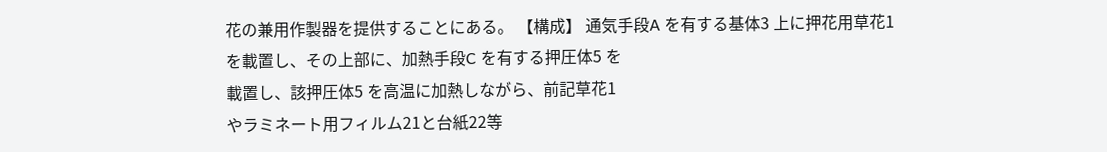花の兼用作製器を提供することにある。 【構成】 通気手段A を有する基体3 上に押花用草花1
を載置し、その上部に、加熱手段C を有する押圧体5 を
載置し、該押圧体5 を高温に加熱しながら、前記草花1
やラミネート用フィルム21と台紙22等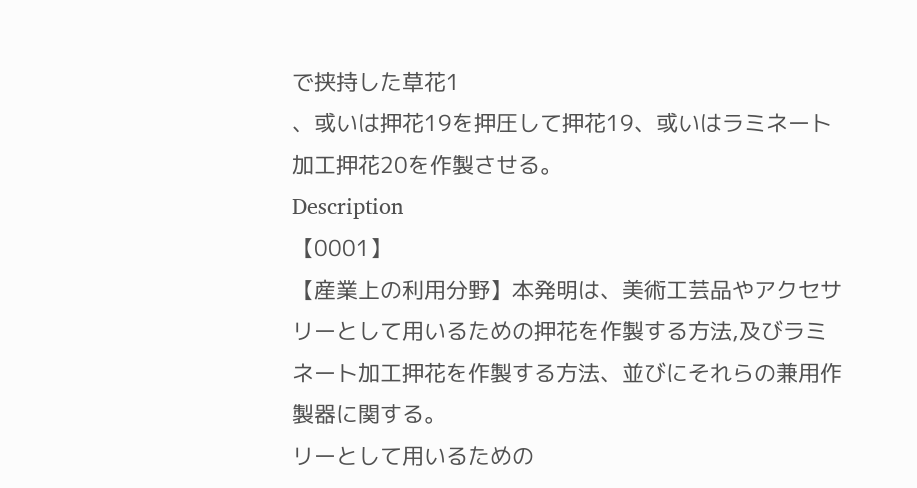で挟持した草花1
、或いは押花19を押圧して押花19、或いはラミネート
加工押花20を作製させる。
Description
【0001】
【産業上の利用分野】本発明は、美術工芸品やアクセサ
リーとして用いるための押花を作製する方法,及びラミ
ネート加工押花を作製する方法、並びにそれらの兼用作
製器に関する。
リーとして用いるための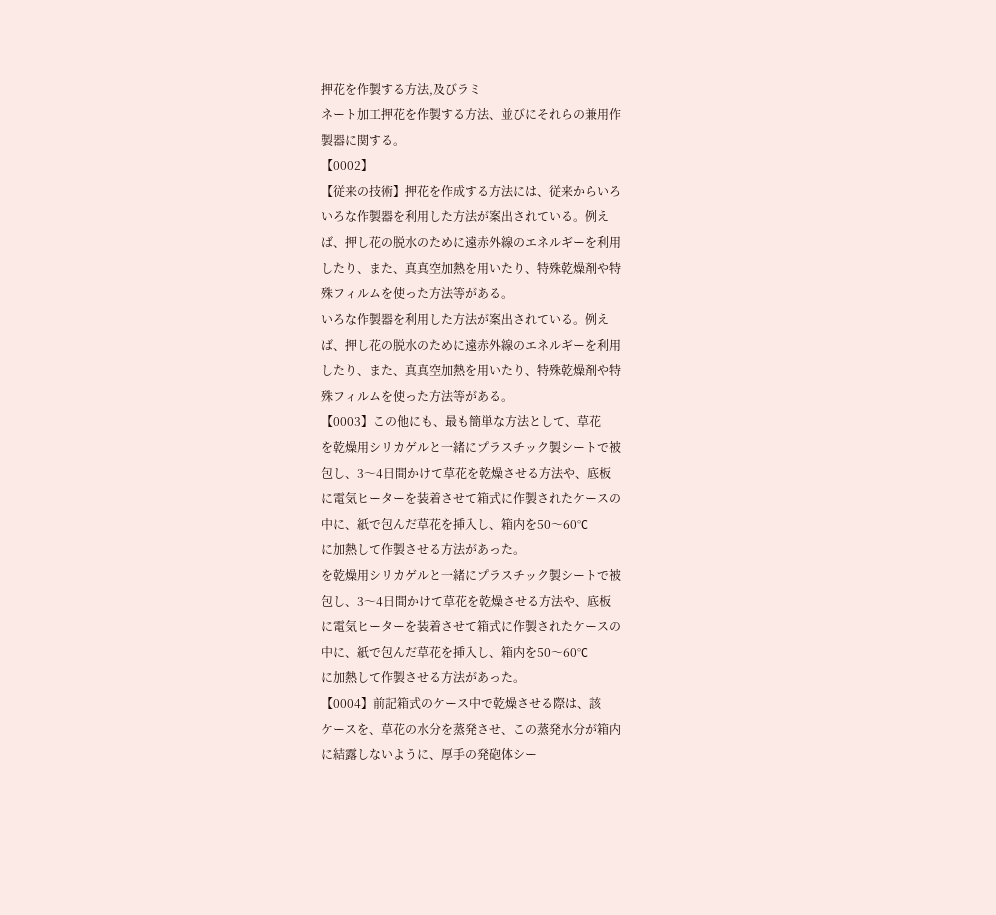押花を作製する方法,及びラミ
ネート加工押花を作製する方法、並びにそれらの兼用作
製器に関する。
【0002】
【従来の技術】押花を作成する方法には、従来からいろ
いろな作製器を利用した方法が案出されている。例え
ば、押し花の脱水のために遠赤外線のエネルギーを利用
したり、また、真真空加熱を用いたり、特殊乾燥剤や特
殊フィルムを使った方法等がある。
いろな作製器を利用した方法が案出されている。例え
ば、押し花の脱水のために遠赤外線のエネルギーを利用
したり、また、真真空加熱を用いたり、特殊乾燥剤や特
殊フィルムを使った方法等がある。
【0003】この他にも、最も簡単な方法として、草花
を乾燥用シリカゲルと一緒にプラスチック製シートで被
包し、3〜4日間かけて草花を乾燥させる方法や、底板
に電気ヒーターを装着させて箱式に作製されたケースの
中に、紙で包んだ草花を挿入し、箱内を50〜60°C
に加熱して作製させる方法があった。
を乾燥用シリカゲルと一緒にプラスチック製シートで被
包し、3〜4日間かけて草花を乾燥させる方法や、底板
に電気ヒーターを装着させて箱式に作製されたケースの
中に、紙で包んだ草花を挿入し、箱内を50〜60°C
に加熱して作製させる方法があった。
【0004】前記箱式のケース中で乾燥させる際は、該
ケースを、草花の水分を蒸発させ、この蒸発水分が箱内
に結露しないように、厚手の発砲体シー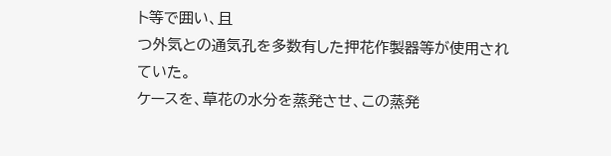ト等で囲い、且
つ外気との通気孔を多数有した押花作製器等が使用され
ていた。
ケースを、草花の水分を蒸発させ、この蒸発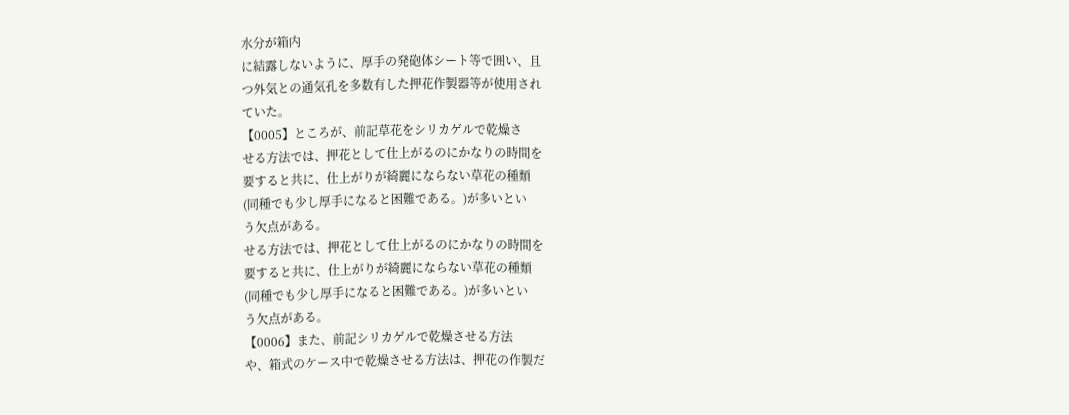水分が箱内
に結露しないように、厚手の発砲体シート等で囲い、且
つ外気との通気孔を多数有した押花作製器等が使用され
ていた。
【0005】ところが、前記草花をシリカゲルで乾燥さ
せる方法では、押花として仕上がるのにかなりの時間を
要すると共に、仕上がりが綺麗にならない草花の種類
(同種でも少し厚手になると困難である。)が多いとい
う欠点がある。
せる方法では、押花として仕上がるのにかなりの時間を
要すると共に、仕上がりが綺麗にならない草花の種類
(同種でも少し厚手になると困難である。)が多いとい
う欠点がある。
【0006】また、前記シリカゲルで乾燥させる方法
や、箱式のケース中で乾燥させる方法は、押花の作製だ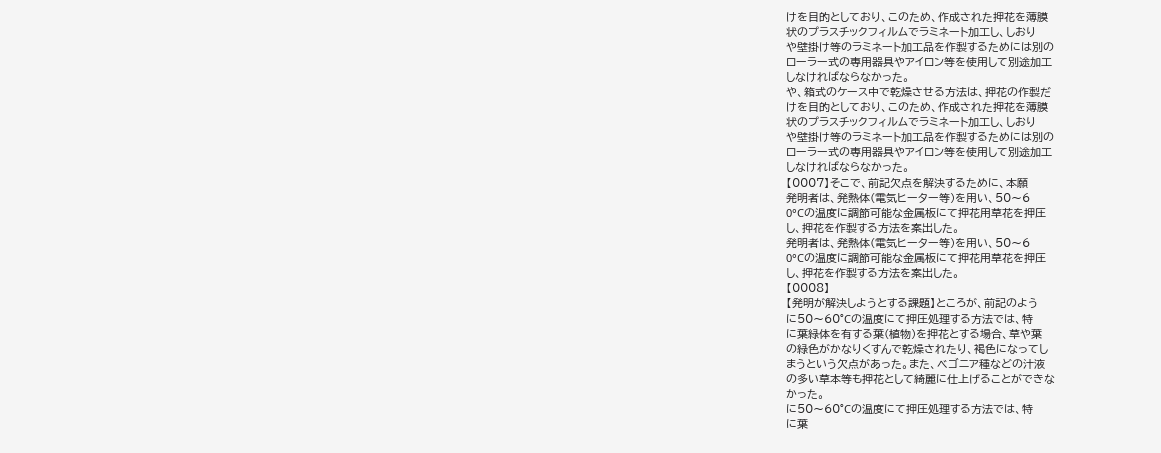けを目的としており、このため、作成された押花を薄膜
状のプラスチックフィルムでラミネート加工し、しおり
や壁掛け等のラミネート加工品を作製するためには別の
ローラー式の専用器具やアイロン等を使用して別途加工
しなければならなかった。
や、箱式のケース中で乾燥させる方法は、押花の作製だ
けを目的としており、このため、作成された押花を薄膜
状のプラスチックフィルムでラミネート加工し、しおり
や壁掛け等のラミネート加工品を作製するためには別の
ローラー式の専用器具やアイロン等を使用して別途加工
しなければならなかった。
【0007】そこで、前記欠点を解決するために、本願
発明者は、発熱体(電気ヒーター等)を用い、50〜6
0°Cの温度に調節可能な金属板にて押花用草花を押圧
し、押花を作製する方法を案出した。
発明者は、発熱体(電気ヒーター等)を用い、50〜6
0°Cの温度に調節可能な金属板にて押花用草花を押圧
し、押花を作製する方法を案出した。
【0008】
【発明が解決しようとする課題】ところが、前記のよう
に50〜60°Cの温度にて押圧処理する方法では、特
に葉緑体を有する葉(植物)を押花とする場合、草や葉
の緑色がかなりくすんで乾燥されたり、褐色になってし
まうという欠点があった。また、ベゴニア種などの汁液
の多い草本等も押花として綺麗に仕上げることができな
かった。
に50〜60°Cの温度にて押圧処理する方法では、特
に葉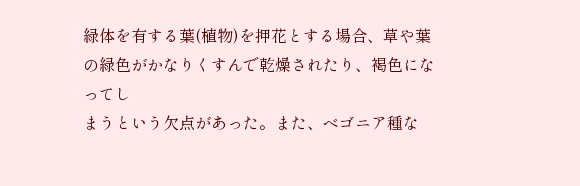緑体を有する葉(植物)を押花とする場合、草や葉
の緑色がかなりくすんで乾燥されたり、褐色になってし
まうという欠点があった。また、ベゴニア種な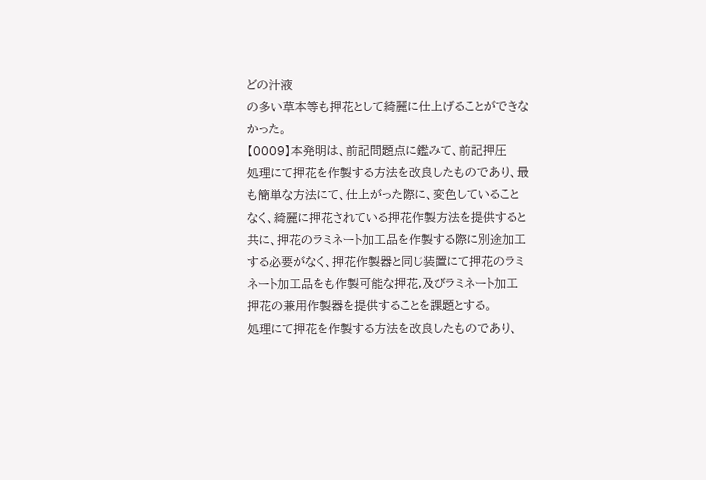どの汁液
の多い草本等も押花として綺麗に仕上げることができな
かった。
【0009】本発明は、前記問題点に鑑みて、前記押圧
処理にて押花を作製する方法を改良したものであり、最
も簡単な方法にて、仕上がった際に、変色していること
なく、綺麗に押花されている押花作製方法を提供すると
共に、押花のラミネート加工品を作製する際に別途加工
する必要がなく、押花作製器と同じ装置にて押花のラミ
ネート加工品をも作製可能な押花,及びラミネート加工
押花の兼用作製器を提供することを課題とする。
処理にて押花を作製する方法を改良したものであり、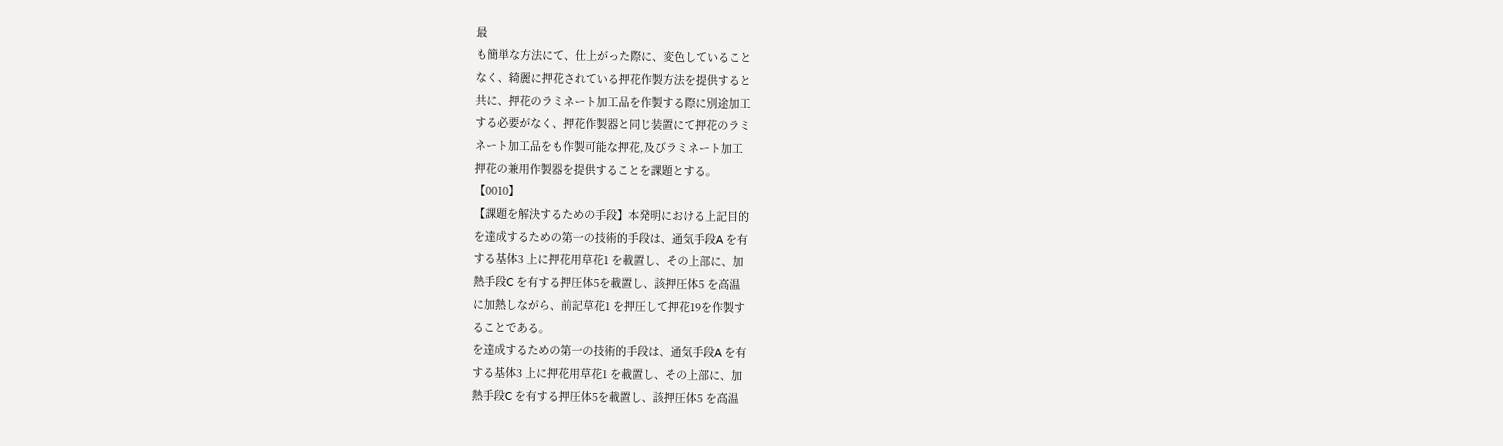最
も簡単な方法にて、仕上がった際に、変色していること
なく、綺麗に押花されている押花作製方法を提供すると
共に、押花のラミネート加工品を作製する際に別途加工
する必要がなく、押花作製器と同じ装置にて押花のラミ
ネート加工品をも作製可能な押花,及びラミネート加工
押花の兼用作製器を提供することを課題とする。
【0010】
【課題を解決するための手段】本発明における上記目的
を達成するための第一の技術的手段は、通気手段A を有
する基体3 上に押花用草花1 を載置し、その上部に、加
熱手段C を有する押圧体5を載置し、該押圧体5 を高温
に加熱しながら、前記草花1 を押圧して押花19を作製す
ることである。
を達成するための第一の技術的手段は、通気手段A を有
する基体3 上に押花用草花1 を載置し、その上部に、加
熱手段C を有する押圧体5を載置し、該押圧体5 を高温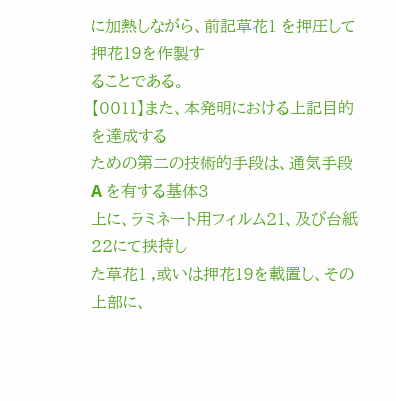に加熱しながら、前記草花1 を押圧して押花19を作製す
ることである。
【0011】また、本発明における上記目的を達成する
ための第二の技術的手段は、通気手段A を有する基体3
上に、ラミネート用フィルム21、及び台紙22にて挟持し
た草花1 ,或いは押花19を載置し、その上部に、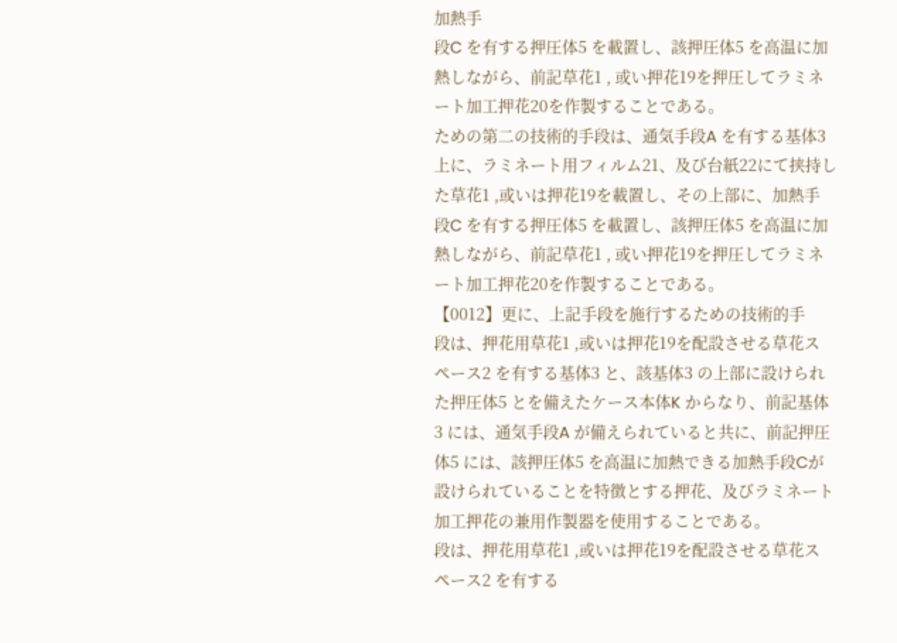加熱手
段C を有する押圧体5 を載置し、該押圧体5 を高温に加
熱しながら、前記草花1 , 或い押花19を押圧してラミネ
ート加工押花20を作製することである。
ための第二の技術的手段は、通気手段A を有する基体3
上に、ラミネート用フィルム21、及び台紙22にて挟持し
た草花1 ,或いは押花19を載置し、その上部に、加熱手
段C を有する押圧体5 を載置し、該押圧体5 を高温に加
熱しながら、前記草花1 , 或い押花19を押圧してラミネ
ート加工押花20を作製することである。
【0012】更に、上記手段を施行するための技術的手
段は、押花用草花1 ,或いは押花19を配設させる草花ス
ペース2 を有する基体3 と、該基体3 の上部に設けられ
た押圧体5 とを備えたケース本体K からなり、前記基体
3 には、通気手段A が備えられていると共に、前記押圧
体5 には、該押圧体5 を高温に加熱できる加熱手段Cが
設けられていることを特徴とする押花、及びラミネート
加工押花の兼用作製器を使用することである。
段は、押花用草花1 ,或いは押花19を配設させる草花ス
ペース2 を有する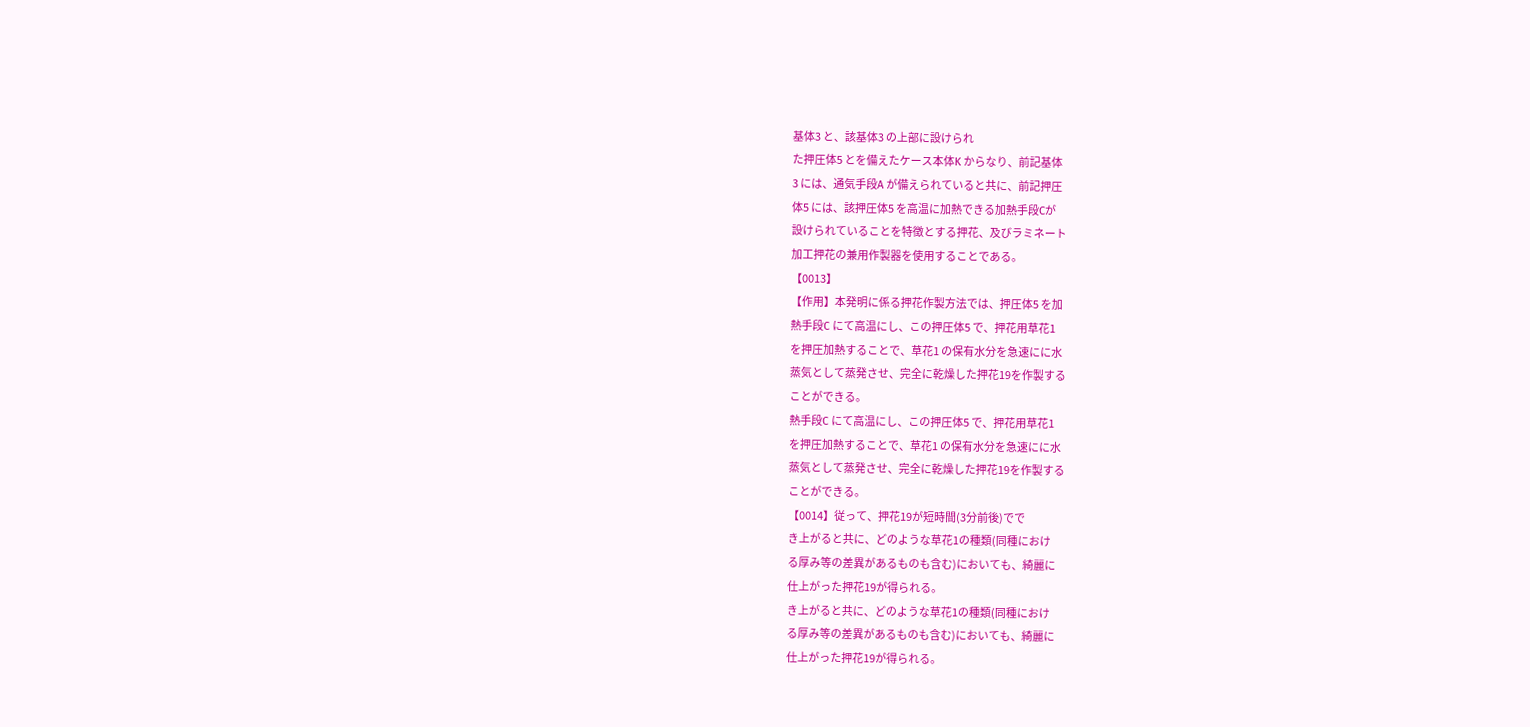基体3 と、該基体3 の上部に設けられ
た押圧体5 とを備えたケース本体K からなり、前記基体
3 には、通気手段A が備えられていると共に、前記押圧
体5 には、該押圧体5 を高温に加熱できる加熱手段Cが
設けられていることを特徴とする押花、及びラミネート
加工押花の兼用作製器を使用することである。
【0013】
【作用】本発明に係る押花作製方法では、押圧体5 を加
熱手段C にて高温にし、この押圧体5 で、押花用草花1
を押圧加熱することで、草花1 の保有水分を急速にに水
蒸気として蒸発させ、完全に乾燥した押花19を作製する
ことができる。
熱手段C にて高温にし、この押圧体5 で、押花用草花1
を押圧加熱することで、草花1 の保有水分を急速にに水
蒸気として蒸発させ、完全に乾燥した押花19を作製する
ことができる。
【0014】従って、押花19が短時間(3分前後)でで
き上がると共に、どのような草花1の種類(同種におけ
る厚み等の差異があるものも含む)においても、綺麗に
仕上がった押花19が得られる。
き上がると共に、どのような草花1の種類(同種におけ
る厚み等の差異があるものも含む)においても、綺麗に
仕上がった押花19が得られる。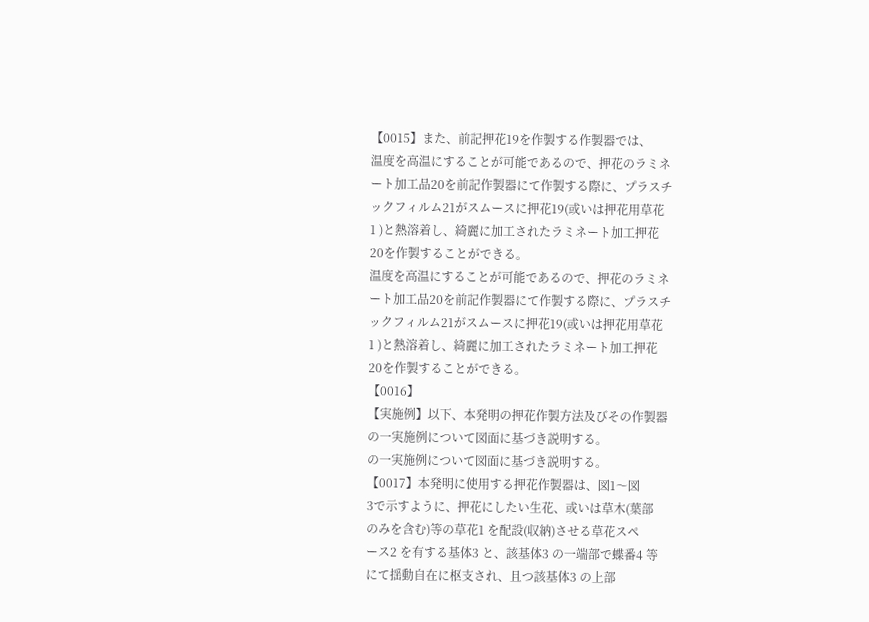【0015】また、前記押花19を作製する作製器では、
温度を高温にすることが可能であるので、押花のラミネ
ート加工品20を前記作製器にて作製する際に、プラスチ
ックフィルム21がスムースに押花19(或いは押花用草花
1 )と熱溶着し、綺麗に加工されたラミネート加工押花
20を作製することができる。
温度を高温にすることが可能であるので、押花のラミネ
ート加工品20を前記作製器にて作製する際に、プラスチ
ックフィルム21がスムースに押花19(或いは押花用草花
1 )と熱溶着し、綺麗に加工されたラミネート加工押花
20を作製することができる。
【0016】
【実施例】以下、本発明の押花作製方法及びその作製器
の一実施例について図面に基づき説明する。
の一実施例について図面に基づき説明する。
【0017】本発明に使用する押花作製器は、図1〜図
3で示すように、押花にしたい生花、或いは草木(葉部
のみを含む)等の草花1 を配設(収納)させる草花スペ
ース2 を有する基体3 と、該基体3 の一端部で蝶番4 等
にて揺動自在に枢支され、且つ該基体3 の上部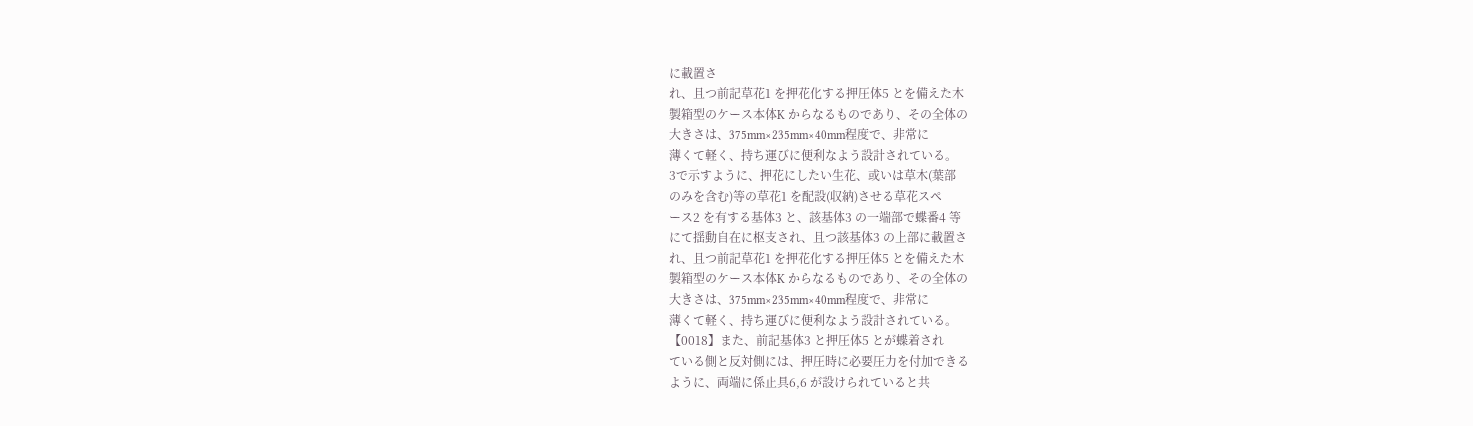に載置さ
れ、且つ前記草花1 を押花化する押圧体5 とを備えた木
製箱型のケース本体K からなるものであり、その全体の
大きさは、375mm×235mm×40mm程度で、非常に
薄くて軽く、持ち運びに便利なよう設計されている。
3で示すように、押花にしたい生花、或いは草木(葉部
のみを含む)等の草花1 を配設(収納)させる草花スペ
ース2 を有する基体3 と、該基体3 の一端部で蝶番4 等
にて揺動自在に枢支され、且つ該基体3 の上部に載置さ
れ、且つ前記草花1 を押花化する押圧体5 とを備えた木
製箱型のケース本体K からなるものであり、その全体の
大きさは、375mm×235mm×40mm程度で、非常に
薄くて軽く、持ち運びに便利なよう設計されている。
【0018】また、前記基体3 と押圧体5 とが蝶着され
ている側と反対側には、押圧時に必要圧力を付加できる
ように、両端に係止具6,6 が設けられていると共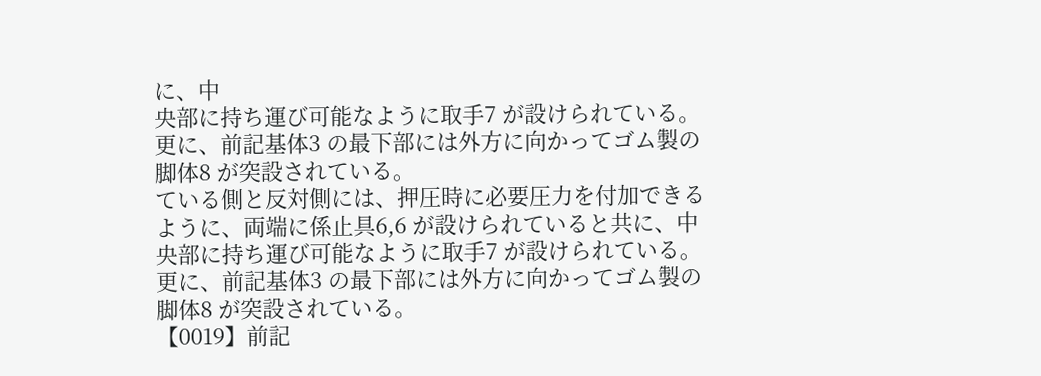に、中
央部に持ち運び可能なように取手7 が設けられている。
更に、前記基体3 の最下部には外方に向かってゴム製の
脚体8 が突設されている。
ている側と反対側には、押圧時に必要圧力を付加できる
ように、両端に係止具6,6 が設けられていると共に、中
央部に持ち運び可能なように取手7 が設けられている。
更に、前記基体3 の最下部には外方に向かってゴム製の
脚体8 が突設されている。
【0019】前記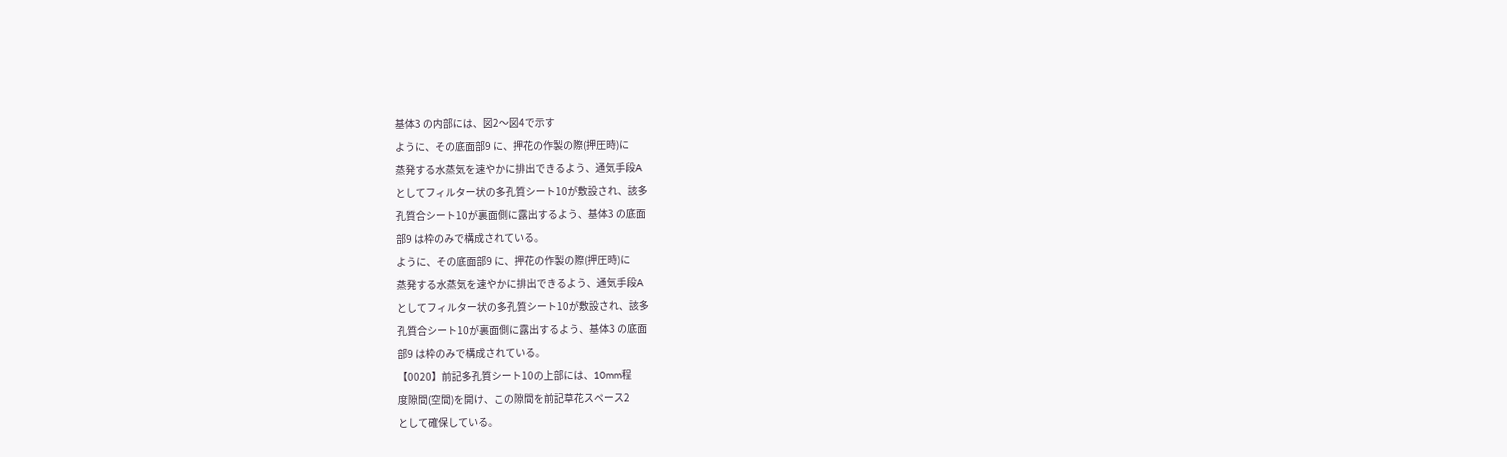基体3 の内部には、図2〜図4で示す
ように、その底面部9 に、押花の作製の際(押圧時)に
蒸発する水蒸気を速やかに排出できるよう、通気手段A
としてフィルター状の多孔質シート10が敷設され、該多
孔質合シート10が裏面側に露出するよう、基体3 の底面
部9 は枠のみで構成されている。
ように、その底面部9 に、押花の作製の際(押圧時)に
蒸発する水蒸気を速やかに排出できるよう、通気手段A
としてフィルター状の多孔質シート10が敷設され、該多
孔質合シート10が裏面側に露出するよう、基体3 の底面
部9 は枠のみで構成されている。
【0020】前記多孔質シート10の上部には、10mm程
度隙間(空間)を開け、この隙間を前記草花スペース2
として確保している。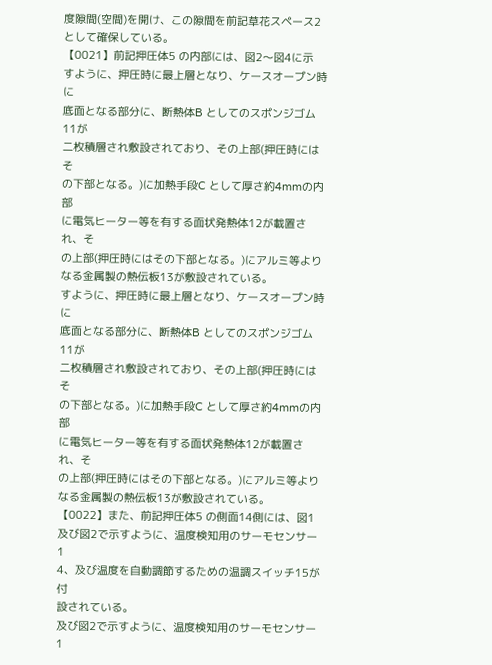度隙間(空間)を開け、この隙間を前記草花スペース2
として確保している。
【0021】前記押圧体5 の内部には、図2〜図4に示
すように、押圧時に最上層となり、ケースオープン時に
底面となる部分に、断熱体B としてのスポンジゴム11が
二枚積層され敷設されており、その上部(押圧時にはそ
の下部となる。)に加熱手段C として厚さ約4mmの内部
に電気ヒーター等を有する面状発熱体12が載置され、そ
の上部(押圧時にはその下部となる。)にアルミ等より
なる金属製の熱伝板13が敷設されている。
すように、押圧時に最上層となり、ケースオープン時に
底面となる部分に、断熱体B としてのスポンジゴム11が
二枚積層され敷設されており、その上部(押圧時にはそ
の下部となる。)に加熱手段C として厚さ約4mmの内部
に電気ヒーター等を有する面状発熱体12が載置され、そ
の上部(押圧時にはその下部となる。)にアルミ等より
なる金属製の熱伝板13が敷設されている。
【0022】また、前記押圧体5 の側面14側には、図1
及び図2で示すように、温度検知用のサーモセンサー1
4、及び温度を自動調節するための温調スイッチ15が付
設されている。
及び図2で示すように、温度検知用のサーモセンサー1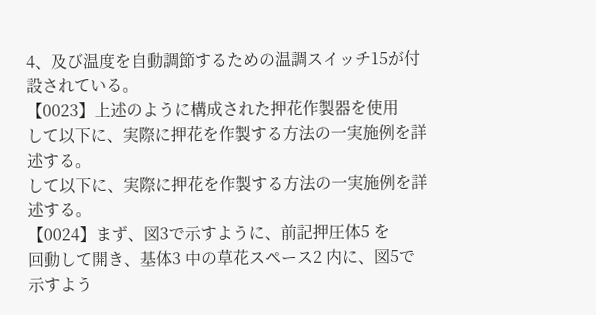4、及び温度を自動調節するための温調スイッチ15が付
設されている。
【0023】上述のように構成された押花作製器を使用
して以下に、実際に押花を作製する方法の一実施例を詳
述する。
して以下に、実際に押花を作製する方法の一実施例を詳
述する。
【0024】まず、図3で示すように、前記押圧体5 を
回動して開き、基体3 中の草花スペース2 内に、図5で
示すよう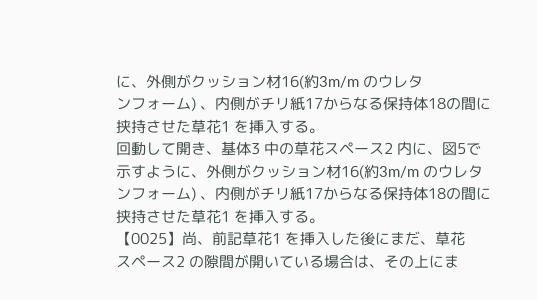に、外側がクッション材16(約3m/m のウレタ
ンフォーム) 、内側がチリ紙17からなる保持体18の間に
挟持させた草花1 を挿入する。
回動して開き、基体3 中の草花スペース2 内に、図5で
示すように、外側がクッション材16(約3m/m のウレタ
ンフォーム) 、内側がチリ紙17からなる保持体18の間に
挟持させた草花1 を挿入する。
【0025】尚、前記草花1 を挿入した後にまだ、草花
スペース2 の隙間が開いている場合は、その上にま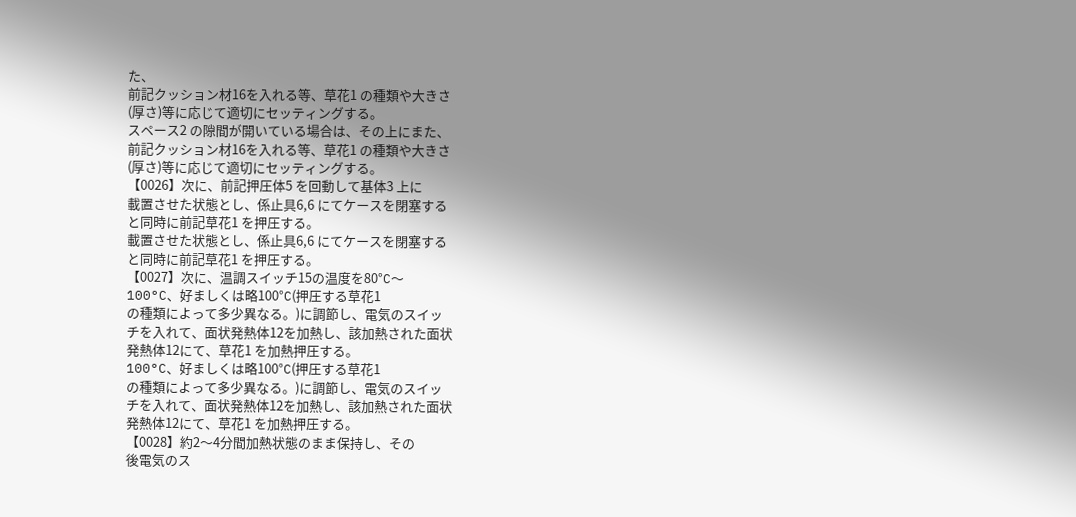た、
前記クッション材16を入れる等、草花1 の種類や大きさ
(厚さ)等に応じて適切にセッティングする。
スペース2 の隙間が開いている場合は、その上にまた、
前記クッション材16を入れる等、草花1 の種類や大きさ
(厚さ)等に応じて適切にセッティングする。
【0026】次に、前記押圧体5 を回動して基体3 上に
載置させた状態とし、係止具6,6 にてケースを閉塞する
と同時に前記草花1 を押圧する。
載置させた状態とし、係止具6,6 にてケースを閉塞する
と同時に前記草花1 を押圧する。
【0027】次に、温調スイッチ15の温度を80°C〜
100°C、好ましくは略100°C(押圧する草花1
の種類によって多少異なる。)に調節し、電気のスイッ
チを入れて、面状発熱体12を加熱し、該加熱された面状
発熱体12にて、草花1 を加熱押圧する。
100°C、好ましくは略100°C(押圧する草花1
の種類によって多少異なる。)に調節し、電気のスイッ
チを入れて、面状発熱体12を加熱し、該加熱された面状
発熱体12にて、草花1 を加熱押圧する。
【0028】約2〜4分間加熱状態のまま保持し、その
後電気のス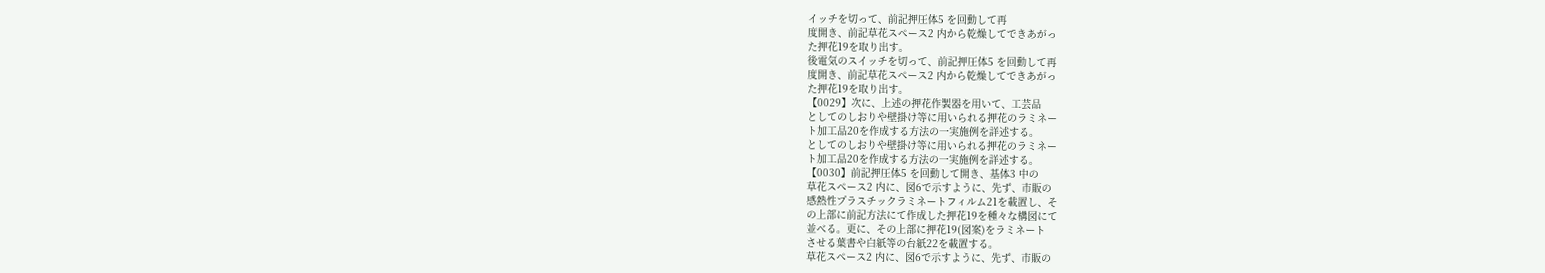イッチを切って、前記押圧体5 を回動して再
度開き、前記草花スペース2 内から乾燥してできあがっ
た押花19を取り出す。
後電気のスイッチを切って、前記押圧体5 を回動して再
度開き、前記草花スペース2 内から乾燥してできあがっ
た押花19を取り出す。
【0029】次に、上述の押花作製器を用いて、工芸品
としてのしおりや壁掛け等に用いられる押花のラミネー
ト加工品20を作成する方法の一実施例を詳述する。
としてのしおりや壁掛け等に用いられる押花のラミネー
ト加工品20を作成する方法の一実施例を詳述する。
【0030】前記押圧体5 を回動して開き、基体3 中の
草花スペース2 内に、図6で示すように、先ず、市販の
感熱性プラスチックラミネートフィルム21を載置し、そ
の上部に前記方法にて作成した押花19を種々な構図にて
並べる。更に、その上部に押花19(図案)をラミネート
させる葉書や白紙等の台紙22を載置する。
草花スペース2 内に、図6で示すように、先ず、市販の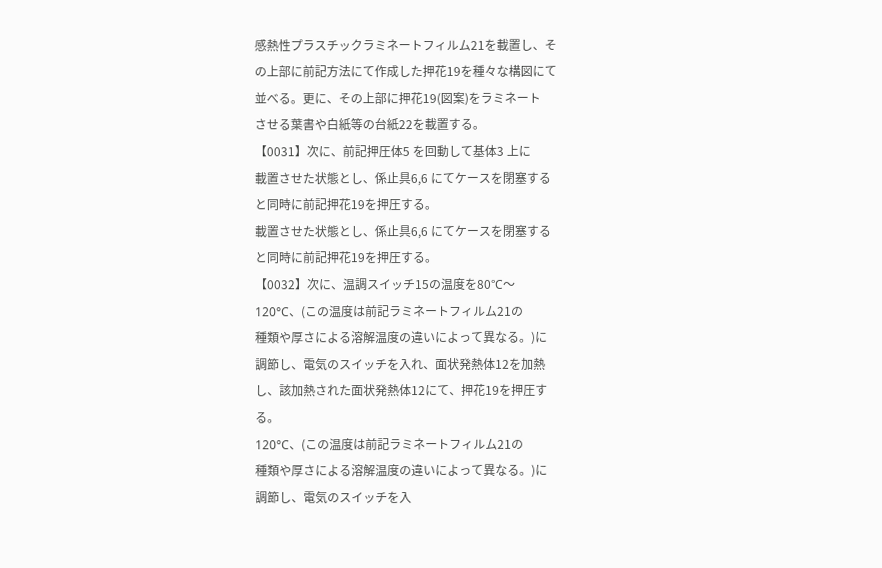感熱性プラスチックラミネートフィルム21を載置し、そ
の上部に前記方法にて作成した押花19を種々な構図にて
並べる。更に、その上部に押花19(図案)をラミネート
させる葉書や白紙等の台紙22を載置する。
【0031】次に、前記押圧体5 を回動して基体3 上に
載置させた状態とし、係止具6,6 にてケースを閉塞する
と同時に前記押花19を押圧する。
載置させた状態とし、係止具6,6 にてケースを閉塞する
と同時に前記押花19を押圧する。
【0032】次に、温調スイッチ15の温度を80°C〜
120°C、(この温度は前記ラミネートフィルム21の
種類や厚さによる溶解温度の違いによって異なる。)に
調節し、電気のスイッチを入れ、面状発熱体12を加熱
し、該加熱された面状発熱体12にて、押花19を押圧す
る。
120°C、(この温度は前記ラミネートフィルム21の
種類や厚さによる溶解温度の違いによって異なる。)に
調節し、電気のスイッチを入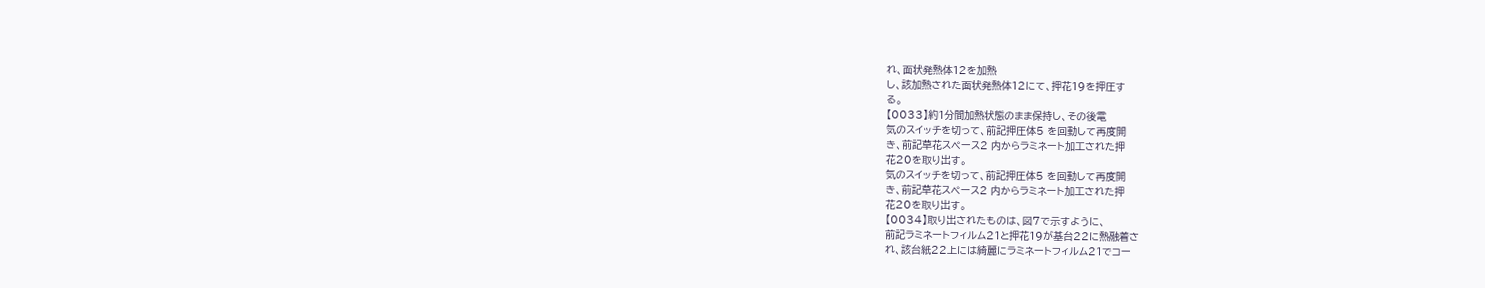れ、面状発熱体12を加熱
し、該加熱された面状発熱体12にて、押花19を押圧す
る。
【0033】約1分間加熱状態のまま保持し、その後電
気のスイッチを切って、前記押圧体5 を回動して再度開
き、前記草花スペース2 内からラミネート加工された押
花20を取り出す。
気のスイッチを切って、前記押圧体5 を回動して再度開
き、前記草花スペース2 内からラミネート加工された押
花20を取り出す。
【0034】取り出されたものは、図7で示すように、
前記ラミネートフィルム21と押花19が基台22に熱融着さ
れ、該台紙22上には綺麗にラミネートフィルム21でコー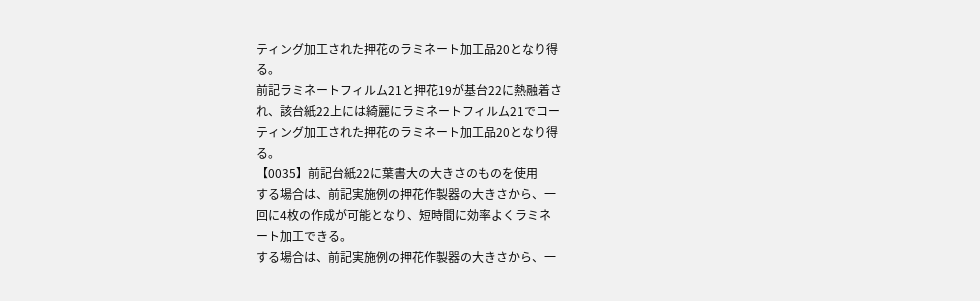ティング加工された押花のラミネート加工品20となり得
る。
前記ラミネートフィルム21と押花19が基台22に熱融着さ
れ、該台紙22上には綺麗にラミネートフィルム21でコー
ティング加工された押花のラミネート加工品20となり得
る。
【0035】前記台紙22に葉書大の大きさのものを使用
する場合は、前記実施例の押花作製器の大きさから、一
回に4枚の作成が可能となり、短時間に効率よくラミネ
ート加工できる。
する場合は、前記実施例の押花作製器の大きさから、一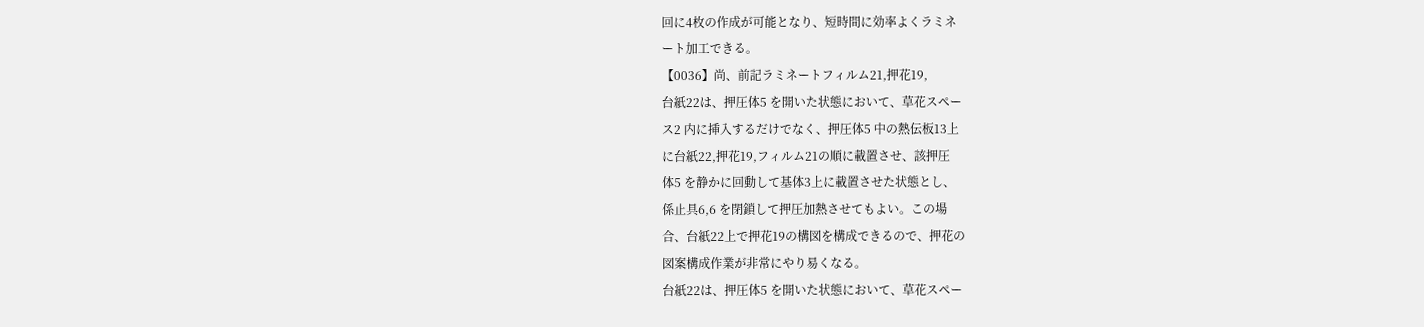回に4枚の作成が可能となり、短時間に効率よくラミネ
ート加工できる。
【0036】尚、前記ラミネートフィルム21,押花19,
台紙22は、押圧体5 を開いた状態において、草花スペー
ス2 内に挿入するだけでなく、押圧体5 中の熱伝板13上
に台紙22,押花19,フィルム21の順に載置させ、該押圧
体5 を静かに回動して基体3上に載置させた状態とし、
係止具6,6 を閉鎖して押圧加熱させてもよい。この場
合、台紙22上で押花19の構図を構成できるので、押花の
図案構成作業が非常にやり易くなる。
台紙22は、押圧体5 を開いた状態において、草花スペー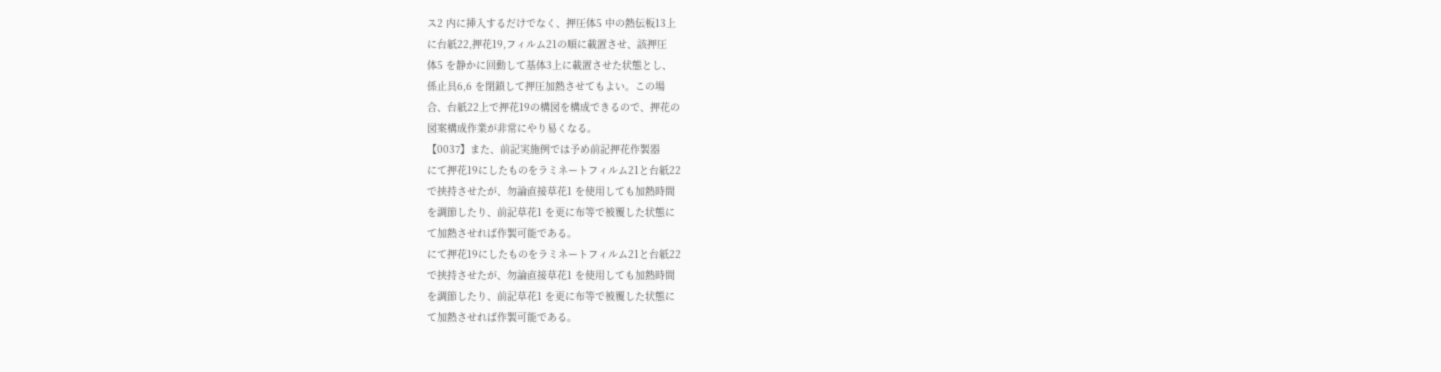ス2 内に挿入するだけでなく、押圧体5 中の熱伝板13上
に台紙22,押花19,フィルム21の順に載置させ、該押圧
体5 を静かに回動して基体3上に載置させた状態とし、
係止具6,6 を閉鎖して押圧加熱させてもよい。この場
合、台紙22上で押花19の構図を構成できるので、押花の
図案構成作業が非常にやり易くなる。
【0037】また、前記実施例では予め前記押花作製器
にて押花19にしたものをラミネートフィルム21と台紙22
で挟持させたが、勿論直接草花1 を使用しても加熱時間
を調節したり、前記草花1 を更に布等で被覆した状態に
て加熱させれば作製可能である。
にて押花19にしたものをラミネートフィルム21と台紙22
で挟持させたが、勿論直接草花1 を使用しても加熱時間
を調節したり、前記草花1 を更に布等で被覆した状態に
て加熱させれば作製可能である。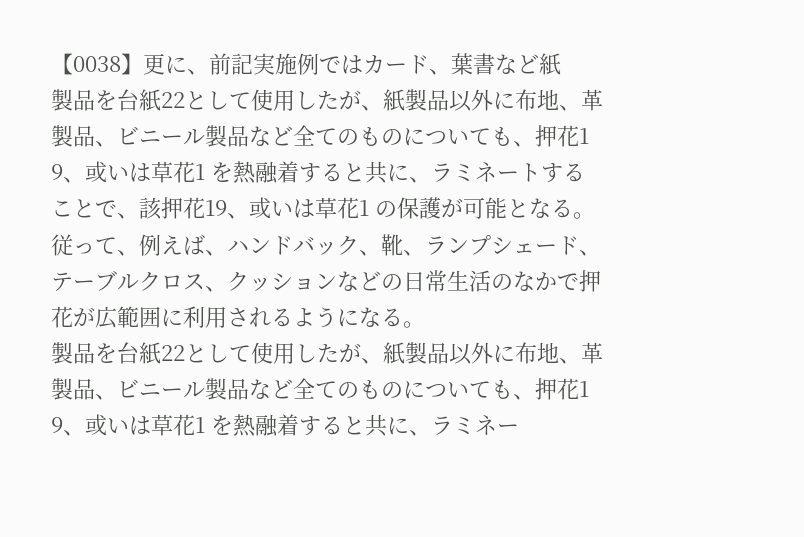【0038】更に、前記実施例ではカード、葉書など紙
製品を台紙22として使用したが、紙製品以外に布地、革
製品、ビニール製品など全てのものについても、押花1
9、或いは草花1 を熱融着すると共に、ラミネートする
ことで、該押花19、或いは草花1 の保護が可能となる。
従って、例えば、ハンドバック、靴、ランプシェード、
テーブルクロス、クッションなどの日常生活のなかで押
花が広範囲に利用されるようになる。
製品を台紙22として使用したが、紙製品以外に布地、革
製品、ビニール製品など全てのものについても、押花1
9、或いは草花1 を熱融着すると共に、ラミネー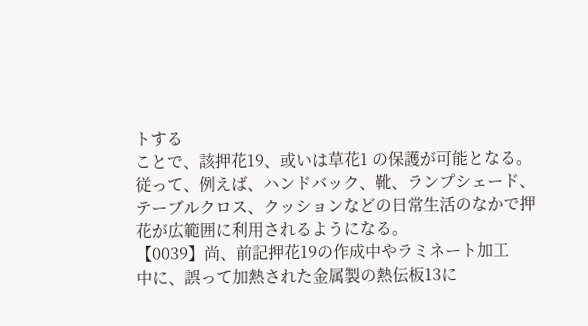トする
ことで、該押花19、或いは草花1 の保護が可能となる。
従って、例えば、ハンドバック、靴、ランプシェード、
テーブルクロス、クッションなどの日常生活のなかで押
花が広範囲に利用されるようになる。
【0039】尚、前記押花19の作成中やラミネート加工
中に、誤って加熱された金属製の熱伝板13に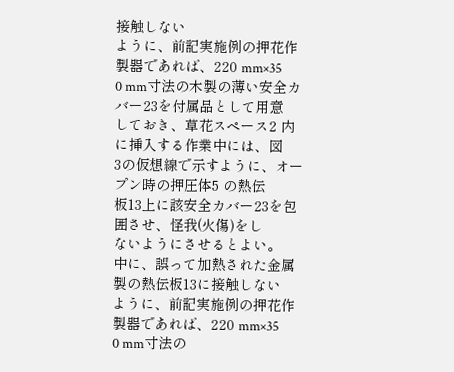接触しない
ように、前記実施例の押花作製器であれば、220 mm×35
0 mm寸法の木製の薄い安全カバー23を付属品として用意
しておき、草花スペース2 内に挿入する作業中には、図
3の仮想線で示すように、オープン時の押圧体5 の熱伝
板13上に該安全カバー23を包囲させ、怪我(火傷)をし
ないようにさせるとよい。
中に、誤って加熱された金属製の熱伝板13に接触しない
ように、前記実施例の押花作製器であれば、220 mm×35
0 mm寸法の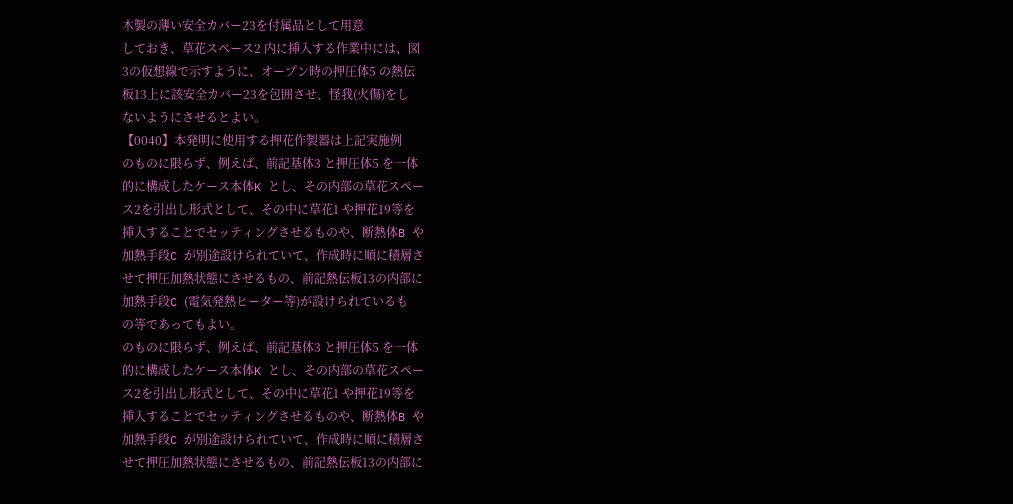木製の薄い安全カバー23を付属品として用意
しておき、草花スペース2 内に挿入する作業中には、図
3の仮想線で示すように、オープン時の押圧体5 の熱伝
板13上に該安全カバー23を包囲させ、怪我(火傷)をし
ないようにさせるとよい。
【0040】本発明に使用する押花作製器は上記実施例
のものに限らず、例えば、前記基体3 と押圧体5 を一体
的に構成したケース本体K とし、その内部の草花スペー
ス2を引出し形式として、その中に草花1 や押花19等を
挿入することでセッティングさせるものや、断熱体B や
加熱手段C が別途設けられていて、作成時に順に積層さ
せて押圧加熱状態にさせるもの、前記熱伝板13の内部に
加熱手段C (電気発熱ヒーター等)が設けられているも
の等であってもよい。
のものに限らず、例えば、前記基体3 と押圧体5 を一体
的に構成したケース本体K とし、その内部の草花スペー
ス2を引出し形式として、その中に草花1 や押花19等を
挿入することでセッティングさせるものや、断熱体B や
加熱手段C が別途設けられていて、作成時に順に積層さ
せて押圧加熱状態にさせるもの、前記熱伝板13の内部に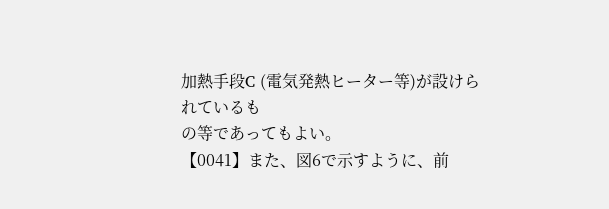加熱手段C (電気発熱ヒーター等)が設けられているも
の等であってもよい。
【0041】また、図6で示すように、前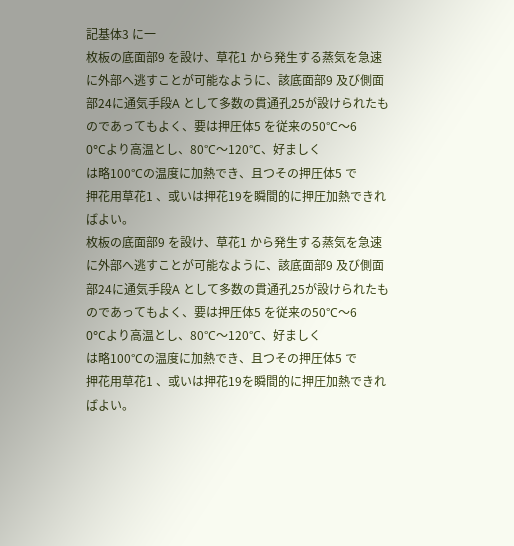記基体3 に一
枚板の底面部9 を設け、草花1 から発生する蒸気を急速
に外部へ逃すことが可能なように、該底面部9 及び側面
部24に通気手段A として多数の貫通孔25が設けられたも
のであってもよく、要は押圧体5 を従来の50°C〜6
0°Cより高温とし、80°C〜120°C、好ましく
は略100°Cの温度に加熱でき、且つその押圧体5 で
押花用草花1 、或いは押花19を瞬間的に押圧加熱できれ
ばよい。
枚板の底面部9 を設け、草花1 から発生する蒸気を急速
に外部へ逃すことが可能なように、該底面部9 及び側面
部24に通気手段A として多数の貫通孔25が設けられたも
のであってもよく、要は押圧体5 を従来の50°C〜6
0°Cより高温とし、80°C〜120°C、好ましく
は略100°Cの温度に加熱でき、且つその押圧体5 で
押花用草花1 、或いは押花19を瞬間的に押圧加熱できれ
ばよい。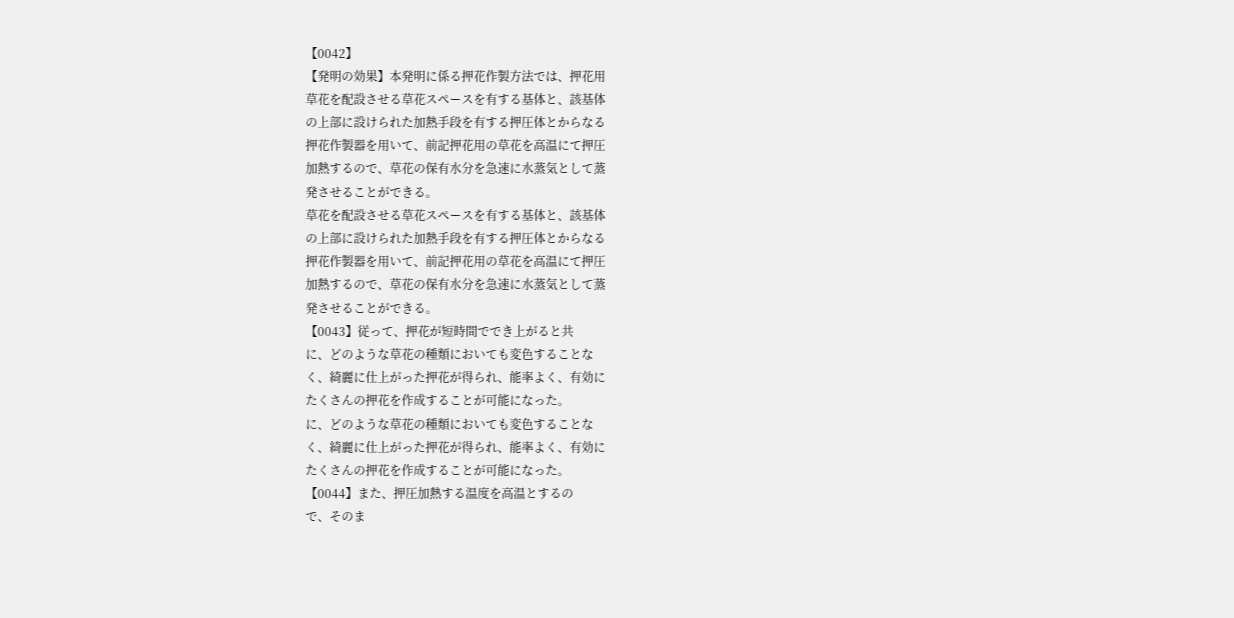【0042】
【発明の効果】本発明に係る押花作製方法では、押花用
草花を配設させる草花スペースを有する基体と、該基体
の上部に設けられた加熱手段を有する押圧体とからなる
押花作製器を用いて、前記押花用の草花を高温にて押圧
加熱するので、草花の保有水分を急速に水蒸気として蒸
発させることができる。
草花を配設させる草花スペースを有する基体と、該基体
の上部に設けられた加熱手段を有する押圧体とからなる
押花作製器を用いて、前記押花用の草花を高温にて押圧
加熱するので、草花の保有水分を急速に水蒸気として蒸
発させることができる。
【0043】従って、押花が短時間ででき上がると共
に、どのような草花の種類においても変色することな
く、綺麗に仕上がった押花が得られ、能率よく、有効に
たくさんの押花を作成することが可能になった。
に、どのような草花の種類においても変色することな
く、綺麗に仕上がった押花が得られ、能率よく、有効に
たくさんの押花を作成することが可能になった。
【0044】また、押圧加熱する温度を高温とするの
で、そのま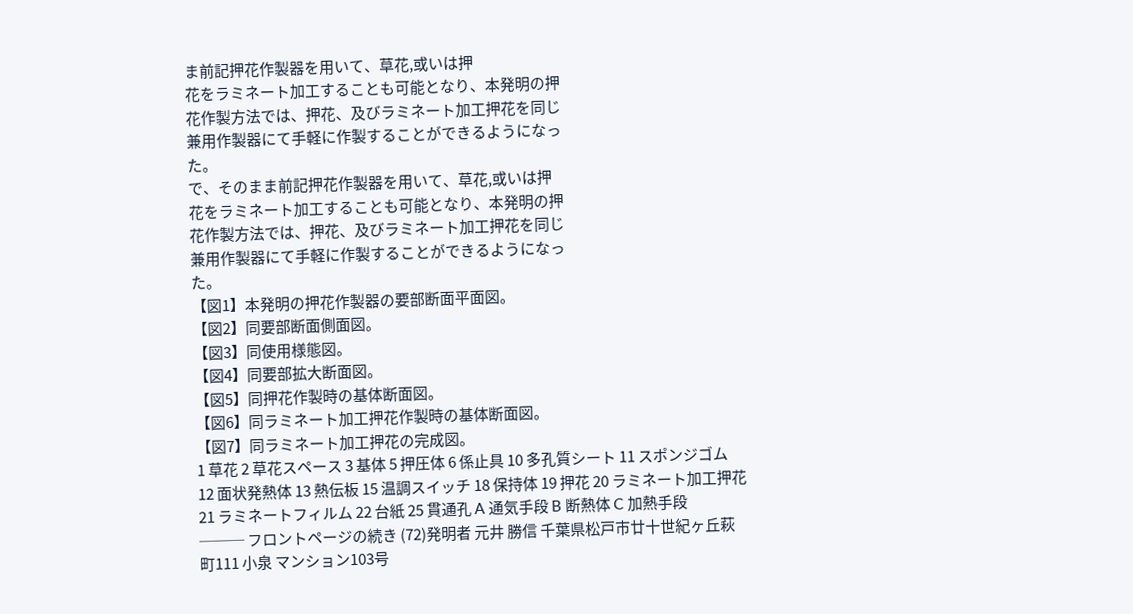ま前記押花作製器を用いて、草花,或いは押
花をラミネート加工することも可能となり、本発明の押
花作製方法では、押花、及びラミネート加工押花を同じ
兼用作製器にて手軽に作製することができるようになっ
た。
で、そのまま前記押花作製器を用いて、草花,或いは押
花をラミネート加工することも可能となり、本発明の押
花作製方法では、押花、及びラミネート加工押花を同じ
兼用作製器にて手軽に作製することができるようになっ
た。
【図1】本発明の押花作製器の要部断面平面図。
【図2】同要部断面側面図。
【図3】同使用様態図。
【図4】同要部拡大断面図。
【図5】同押花作製時の基体断面図。
【図6】同ラミネート加工押花作製時の基体断面図。
【図7】同ラミネート加工押花の完成図。
1 草花 2 草花スペース 3 基体 5 押圧体 6 係止具 10 多孔質シート 11 スポンジゴム 12 面状発熱体 13 熱伝板 15 温調スイッチ 18 保持体 19 押花 20 ラミネート加工押花 21 ラミネートフィルム 22 台紙 25 貫通孔 A 通気手段 B 断熱体 C 加熱手段
─── フロントページの続き (72)発明者 元井 勝信 千葉県松戸市廿十世紀ヶ丘萩町111 小泉 マンション103号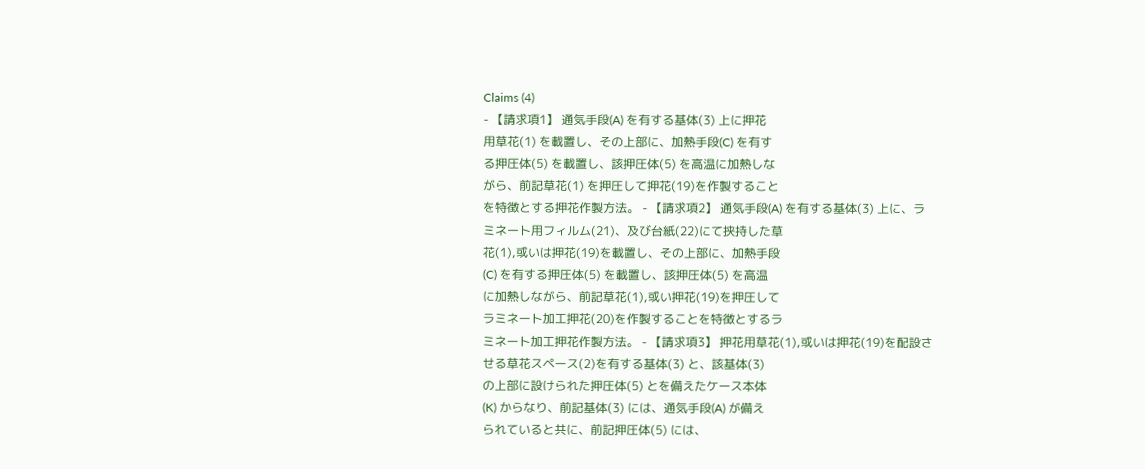Claims (4)
- 【請求項1】 通気手段(A) を有する基体(3) 上に押花
用草花(1) を載置し、その上部に、加熱手段(C) を有す
る押圧体(5) を載置し、該押圧体(5) を高温に加熱しな
がら、前記草花(1) を押圧して押花(19)を作製すること
を特徴とする押花作製方法。 - 【請求項2】 通気手段(A) を有する基体(3) 上に、ラ
ミネート用フィルム(21)、及び台紙(22)にて挟持した草
花(1),或いは押花(19)を載置し、その上部に、加熱手段
(C) を有する押圧体(5) を載置し、該押圧体(5) を高温
に加熱しながら、前記草花(1),或い押花(19)を押圧して
ラミネート加工押花(20)を作製することを特徴とするラ
ミネート加工押花作製方法。 - 【請求項3】 押花用草花(1),或いは押花(19)を配設さ
せる草花スペース(2)を有する基体(3) と、該基体(3)
の上部に設けられた押圧体(5) とを備えたケース本体
(K) からなり、前記基体(3) には、通気手段(A) が備え
られていると共に、前記押圧体(5) には、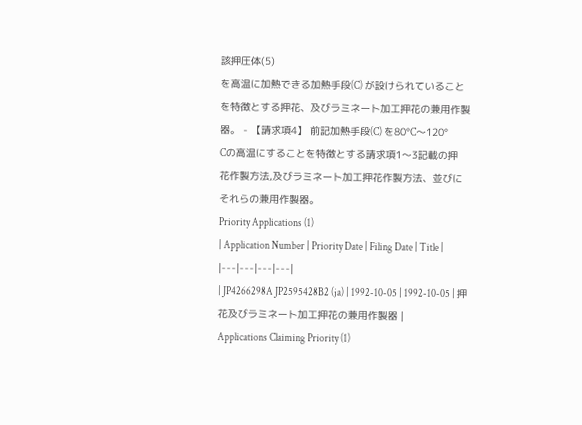該押圧体(5)
を高温に加熱できる加熱手段(C) が設けられていること
を特徴とする押花、及びラミネート加工押花の兼用作製
器。 - 【請求項4】 前記加熱手段(C) を80°C〜120°
Cの高温にすることを特徴とする請求項1〜3記載の押
花作製方法,及びラミネート加工押花作製方法、並びに
それらの兼用作製器。
Priority Applications (1)
| Application Number | Priority Date | Filing Date | Title |
|---|---|---|---|
| JP4266298A JP2595428B2 (ja) | 1992-10-05 | 1992-10-05 | 押花及びラミネート加工押花の兼用作製器 |
Applications Claiming Priority (1)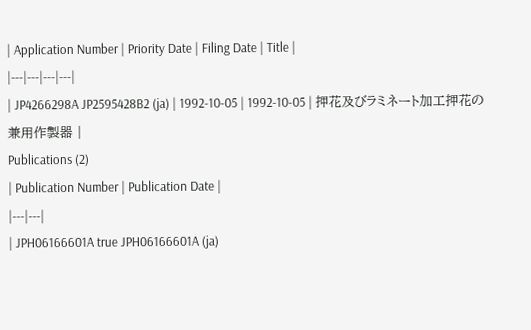| Application Number | Priority Date | Filing Date | Title |
|---|---|---|---|
| JP4266298A JP2595428B2 (ja) | 1992-10-05 | 1992-10-05 | 押花及びラミネート加工押花の兼用作製器 |
Publications (2)
| Publication Number | Publication Date |
|---|---|
| JPH06166601A true JPH06166601A (ja)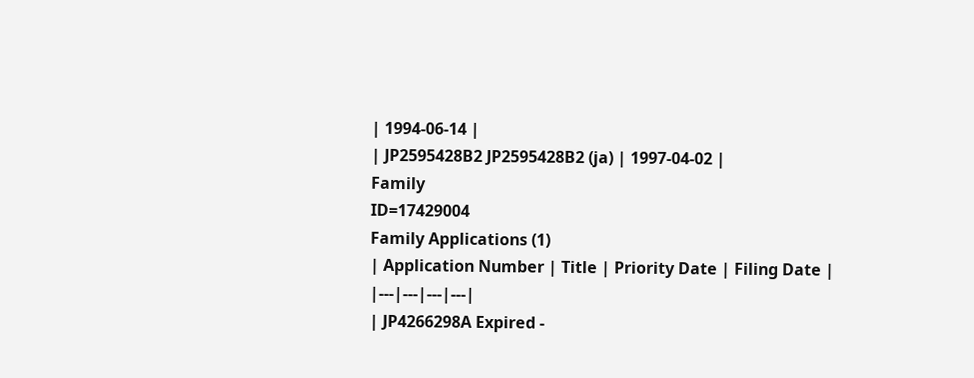| 1994-06-14 |
| JP2595428B2 JP2595428B2 (ja) | 1997-04-02 |
Family
ID=17429004
Family Applications (1)
| Application Number | Title | Priority Date | Filing Date |
|---|---|---|---|
| JP4266298A Expired -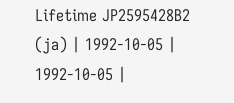Lifetime JP2595428B2 (ja) | 1992-10-05 | 1992-10-05 |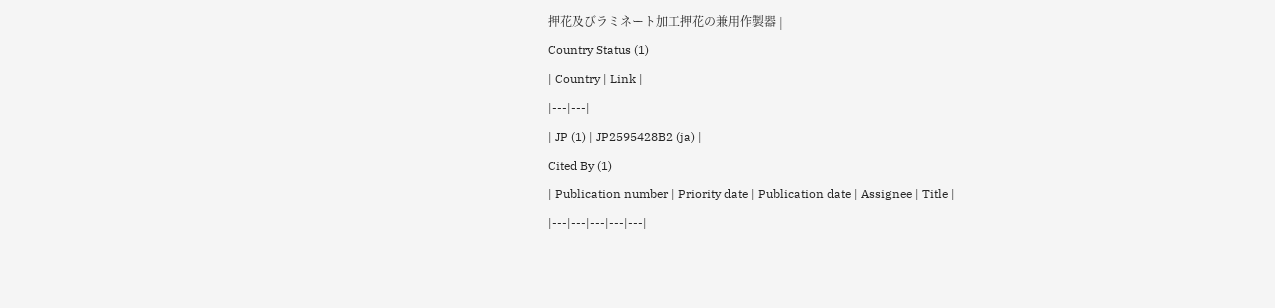押花及びラミネート加工押花の兼用作製器 |
Country Status (1)
| Country | Link |
|---|---|
| JP (1) | JP2595428B2 (ja) |
Cited By (1)
| Publication number | Priority date | Publication date | Assignee | Title |
|---|---|---|---|---|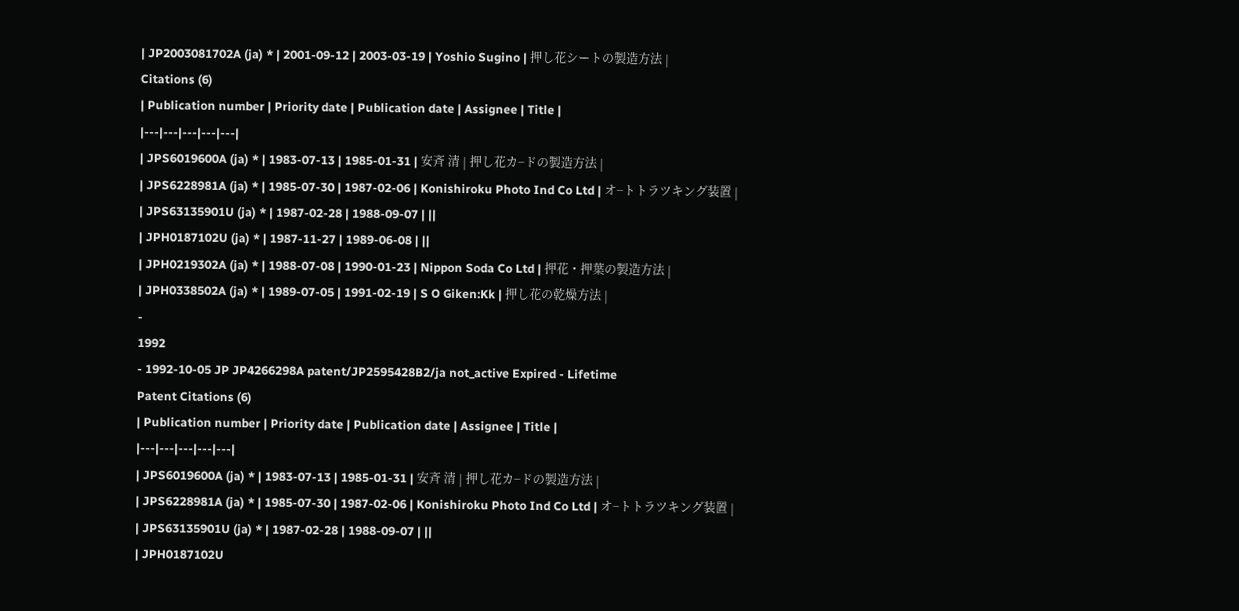| JP2003081702A (ja) * | 2001-09-12 | 2003-03-19 | Yoshio Sugino | 押し花シートの製造方法 |
Citations (6)
| Publication number | Priority date | Publication date | Assignee | Title |
|---|---|---|---|---|
| JPS6019600A (ja) * | 1983-07-13 | 1985-01-31 | 安斉 清 | 押し花カ−ドの製造方法 |
| JPS6228981A (ja) * | 1985-07-30 | 1987-02-06 | Konishiroku Photo Ind Co Ltd | オ−トトラツキング装置 |
| JPS63135901U (ja) * | 1987-02-28 | 1988-09-07 | ||
| JPH0187102U (ja) * | 1987-11-27 | 1989-06-08 | ||
| JPH0219302A (ja) * | 1988-07-08 | 1990-01-23 | Nippon Soda Co Ltd | 押花・押葉の製造方法 |
| JPH0338502A (ja) * | 1989-07-05 | 1991-02-19 | S O Giken:Kk | 押し花の乾燥方法 |
-
1992
- 1992-10-05 JP JP4266298A patent/JP2595428B2/ja not_active Expired - Lifetime
Patent Citations (6)
| Publication number | Priority date | Publication date | Assignee | Title |
|---|---|---|---|---|
| JPS6019600A (ja) * | 1983-07-13 | 1985-01-31 | 安斉 清 | 押し花カ−ドの製造方法 |
| JPS6228981A (ja) * | 1985-07-30 | 1987-02-06 | Konishiroku Photo Ind Co Ltd | オ−トトラツキング装置 |
| JPS63135901U (ja) * | 1987-02-28 | 1988-09-07 | ||
| JPH0187102U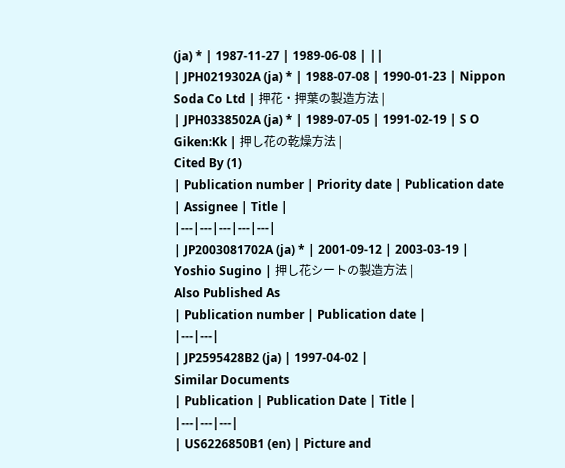(ja) * | 1987-11-27 | 1989-06-08 | ||
| JPH0219302A (ja) * | 1988-07-08 | 1990-01-23 | Nippon Soda Co Ltd | 押花・押葉の製造方法 |
| JPH0338502A (ja) * | 1989-07-05 | 1991-02-19 | S O Giken:Kk | 押し花の乾燥方法 |
Cited By (1)
| Publication number | Priority date | Publication date | Assignee | Title |
|---|---|---|---|---|
| JP2003081702A (ja) * | 2001-09-12 | 2003-03-19 | Yoshio Sugino | 押し花シートの製造方法 |
Also Published As
| Publication number | Publication date |
|---|---|
| JP2595428B2 (ja) | 1997-04-02 |
Similar Documents
| Publication | Publication Date | Title |
|---|---|---|
| US6226850B1 (en) | Picture and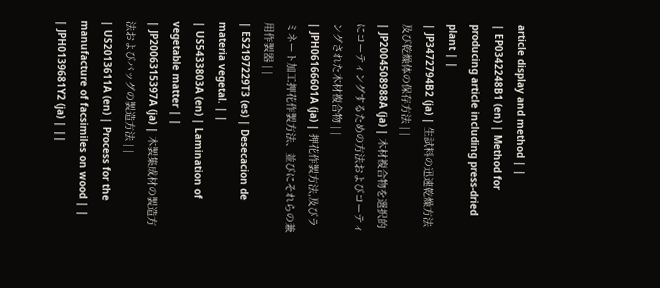article display and method | |
| EP0342248B1 (en) | Method for producing article including press-dried plant | |
| JP3472794B2 (ja) | 生試料の迅速乾燥方法及び乾燥体の保存方法 | |
| JP2004508988A (ja) | 木材複合物を選択的にコーティングするための方法およびコーティングされた木材複合物 | |
| JPH06166601A (ja) | 押花作製方法,及びラミネート加工押花作製方法、並びにそれらの兼用作製器 | |
| ES2197229T3 (es) | Desecacion de materia vegetal. | |
| US5433803A (en) | Lamination of vegetable matter | |
| JP2006315397A (ja) | 木製集成材の製造方法およびバッグの製造方法 | |
| US2013611A (en) | Process for the manufacture of facsimiles on wood | |
| JPH0139681Y2 (ja) | ||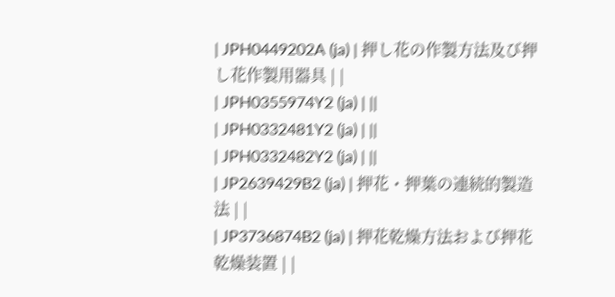| JPH0449202A (ja) | 押し花の作製方法及び押し花作製用器具 | |
| JPH0355974Y2 (ja) | ||
| JPH0332481Y2 (ja) | ||
| JPH0332482Y2 (ja) | ||
| JP2639429B2 (ja) | 押花・押葉の連続的製造法 | |
| JP3736874B2 (ja) | 押花乾燥方法および押花乾燥装置 | |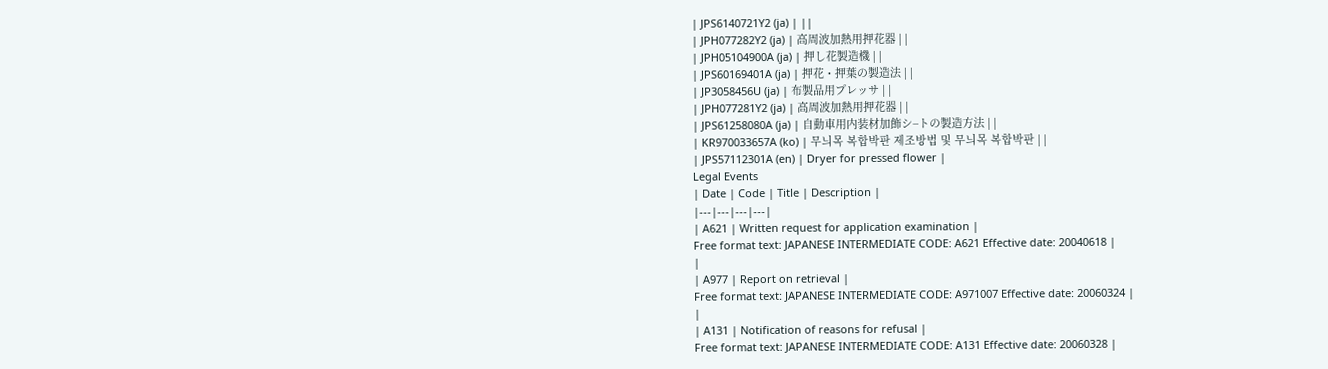| JPS6140721Y2 (ja) | ||
| JPH077282Y2 (ja) | 高周波加熱用押花器 | |
| JPH05104900A (ja) | 押し花製造機 | |
| JPS60169401A (ja) | 押花・押葉の製造法 | |
| JP3058456U (ja) | 布製品用プレッサ | |
| JPH077281Y2 (ja) | 高周波加熱用押花器 | |
| JPS61258080A (ja) | 自動車用内装材加飾シ−トの製造方法 | |
| KR970033657A (ko) | 무늬목 복합박판 제조방법 및 무늬목 복합박판 | |
| JPS57112301A (en) | Dryer for pressed flower |
Legal Events
| Date | Code | Title | Description |
|---|---|---|---|
| A621 | Written request for application examination |
Free format text: JAPANESE INTERMEDIATE CODE: A621 Effective date: 20040618 |
|
| A977 | Report on retrieval |
Free format text: JAPANESE INTERMEDIATE CODE: A971007 Effective date: 20060324 |
|
| A131 | Notification of reasons for refusal |
Free format text: JAPANESE INTERMEDIATE CODE: A131 Effective date: 20060328 |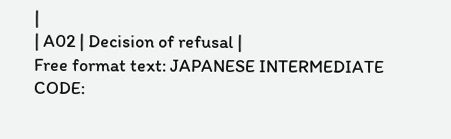|
| A02 | Decision of refusal |
Free format text: JAPANESE INTERMEDIATE CODE: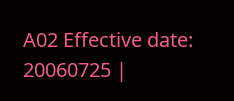A02 Effective date: 20060725 |